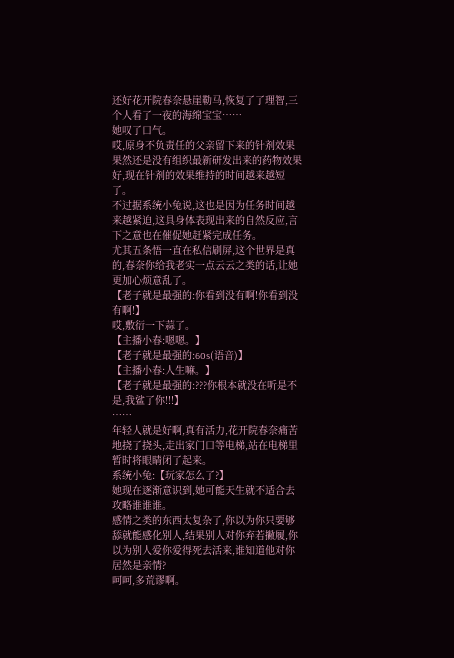还好花开院春奈悬崖勒马,恢复了了理智,三个人看了一夜的海绵宝宝……
她叹了口气。
哎,原身不负责任的父亲留下来的针剂效果果然还是没有组织最新研发出来的药物效果好,现在针剂的效果维持的时间越来越短了。
不过据系统小兔说,这也是因为任务时间越来越紧迫,这具身体表现出来的自然反应,言下之意也在催促她赶紧完成任务。
尤其五条悟一直在私信刷屏,这个世界是真的,春奈你给我老实一点云云之类的话,让她更加心烦意乱了。
【老子就是最强的:你看到没有啊!你看到没有啊!】
哎,敷衍一下蒜了。
【主播小春:嗯嗯。】
【老子就是最强的:60s(语音)】
【主播小春:人生嘛。】
【老子就是最强的:???你根本就没在听是不是,我鲨了你!!!】
……
年轻人就是好啊,真有活力,花开院春奈痛苦地挠了挠头,走出家门口等电梯,站在电梯里暂时将眼睛闭了起来。
系统小兔:【玩家怎么了?】
她现在逐渐意识到,她可能天生就不适合去攻略谁谁谁。
感情之类的东西太复杂了,你以为你只要够舔就能感化别人,结果别人对你弃若撇履,你以为别人爱你爱得死去活来,谁知道他对你居然是亲情?
呵呵,多荒谬啊。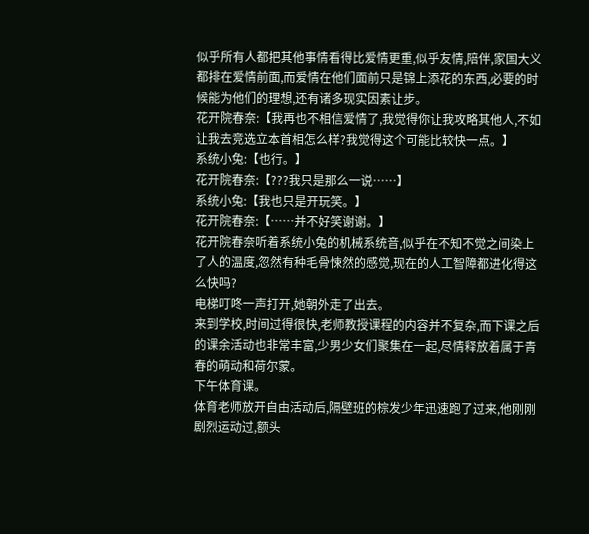似乎所有人都把其他事情看得比爱情更重,似乎友情,陪伴,家国大义都排在爱情前面,而爱情在他们面前只是锦上添花的东西,必要的时候能为他们的理想,还有诸多现实因素让步。
花开院春奈:【我再也不相信爱情了,我觉得你让我攻略其他人,不如让我去竞选立本首相怎么样?我觉得这个可能比较快一点。】
系统小兔:【也行。】
花开院春奈:【???我只是那么一说……】
系统小兔:【我也只是开玩笑。】
花开院春奈:【……并不好笑谢谢。】
花开院春奈听着系统小兔的机械系统音,似乎在不知不觉之间染上了人的温度,忽然有种毛骨悚然的感觉,现在的人工智障都进化得这么快吗?
电梯叮咚一声打开,她朝外走了出去。
来到学校,时间过得很快,老师教授课程的内容并不复杂,而下课之后的课余活动也非常丰富,少男少女们聚集在一起,尽情释放着属于青春的萌动和荷尔蒙。
下午体育课。
体育老师放开自由活动后,隔壁班的棕发少年迅速跑了过来,他刚刚剧烈运动过,额头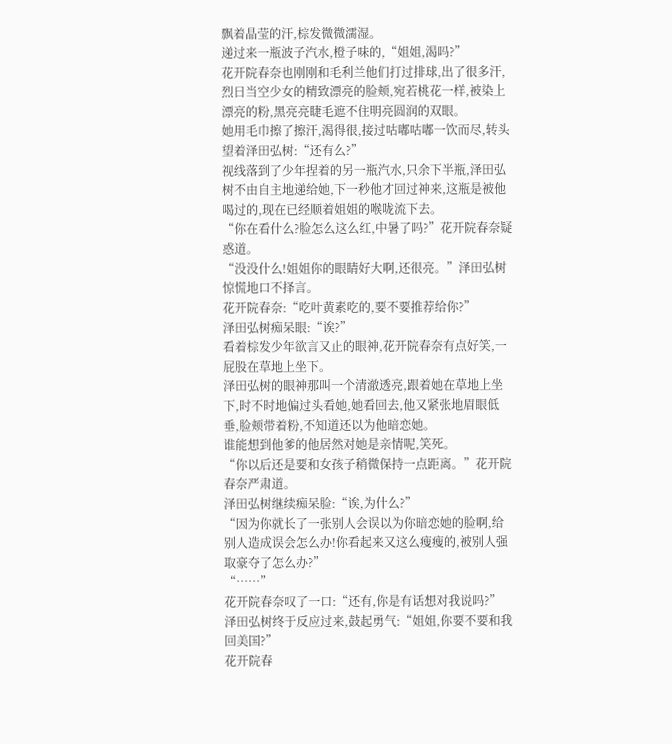飘着晶莹的汗,棕发微微濡湿。
递过来一瓶波子汽水,橙子味的,“姐姐,渴吗?”
花开院春奈也刚刚和毛利兰他们打过排球,出了很多汗,烈日当空少女的精致漂亮的脸颊,宛若桃花一样,被染上漂亮的粉,黑亮亮睫毛遮不住明亮圆润的双眼。
她用毛巾擦了擦汗,渴得很,接过咕嘟咕嘟一饮而尽,转头望着泽田弘树:“还有么?”
视线落到了少年捏着的另一瓶汽水,只余下半瓶,泽田弘树不由自主地递给她,下一秒他才回过神来,这瓶是被他喝过的,现在已经顺着姐姐的喉咙流下去。
“你在看什么?脸怎么这么红,中暑了吗?”花开院春奈疑惑道。
“没没什么!姐姐你的眼睛好大啊,还很亮。”泽田弘树惊慌地口不择言。
花开院春奈:“吃叶黄素吃的,要不要推荐给你?”
泽田弘树痴呆眼:“诶?”
看着棕发少年欲言又止的眼神,花开院春奈有点好笑,一屁股在草地上坐下。
泽田弘树的眼神那叫一个清澈透亮,跟着她在草地上坐下,时不时地偏过头看她,她看回去,他又紧张地眉眼低垂,脸颊带着粉,不知道还以为他暗恋她。
谁能想到他爹的他居然对她是亲情呢,笑死。
“你以后还是要和女孩子稍微保持一点距离。”花开院春奈严肃道。
泽田弘树继续痴呆脸:“诶,为什么?”
“因为你就长了一张别人会误以为你暗恋她的脸啊,给别人造成误会怎么办!你看起来又这么瘦瘦的,被别人强取豪夺了怎么办?”
“……”
花开院春奈叹了一口:“还有,你是有话想对我说吗?”
泽田弘树终于反应过来,鼓起勇气:“姐姐,你要不要和我回美国?”
花开院春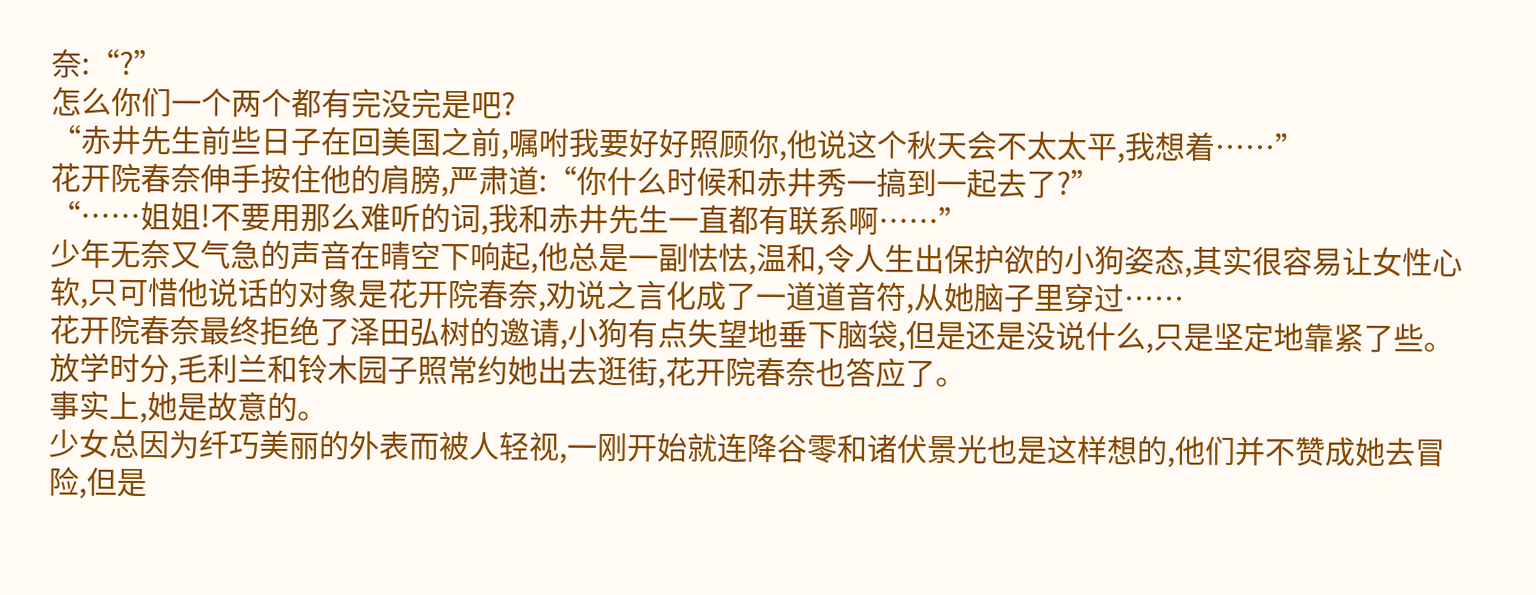奈:“?”
怎么你们一个两个都有完没完是吧?
“赤井先生前些日子在回美国之前,嘱咐我要好好照顾你,他说这个秋天会不太太平,我想着……”
花开院春奈伸手按住他的肩膀,严肃道:“你什么时候和赤井秀一搞到一起去了?”
“……姐姐!不要用那么难听的词,我和赤井先生一直都有联系啊……”
少年无奈又气急的声音在晴空下响起,他总是一副怯怯,温和,令人生出保护欲的小狗姿态,其实很容易让女性心软,只可惜他说话的对象是花开院春奈,劝说之言化成了一道道音符,从她脑子里穿过……
花开院春奈最终拒绝了泽田弘树的邀请,小狗有点失望地垂下脑袋,但是还是没说什么,只是坚定地靠紧了些。
放学时分,毛利兰和铃木园子照常约她出去逛街,花开院春奈也答应了。
事实上,她是故意的。
少女总因为纤巧美丽的外表而被人轻视,一刚开始就连降谷零和诸伏景光也是这样想的,他们并不赞成她去冒险,但是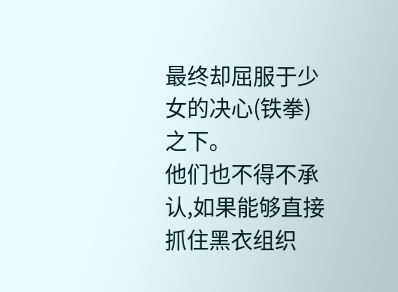最终却屈服于少女的决心(铁拳)之下。
他们也不得不承认,如果能够直接抓住黑衣组织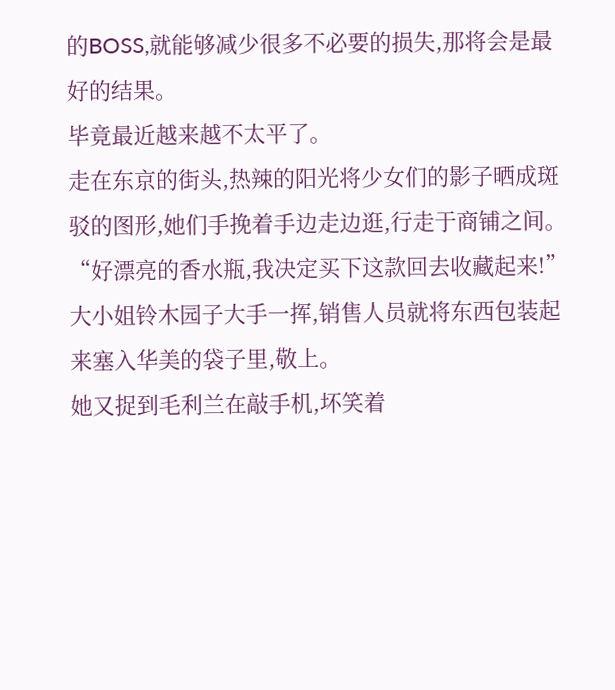的BOSS,就能够减少很多不必要的损失,那将会是最好的结果。
毕竟最近越来越不太平了。
走在东京的街头,热辣的阳光将少女们的影子晒成斑驳的图形,她们手挽着手边走边逛,行走于商铺之间。
“好漂亮的香水瓶,我决定买下这款回去收藏起来!”大小姐铃木园子大手一挥,销售人员就将东西包装起来塞入华美的袋子里,敬上。
她又捉到毛利兰在敲手机,坏笑着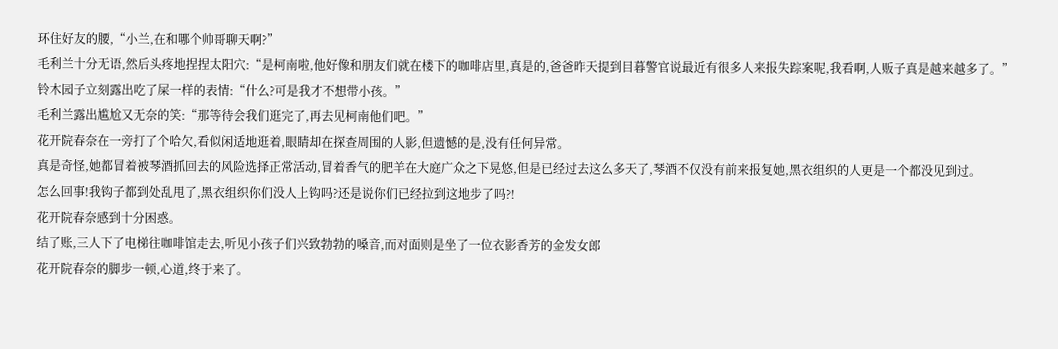环住好友的腰,“小兰,在和哪个帅哥聊天啊?”
毛利兰十分无语,然后头疼地捏捏太阳穴:“是柯南啦,他好像和朋友们就在楼下的咖啡店里,真是的,爸爸昨天提到目暮警官说最近有很多人来报失踪案呢,我看啊,人贩子真是越来越多了。”
铃木园子立刻露出吃了屎一样的表情:“什么?可是我才不想带小孩。”
毛利兰露出尴尬又无奈的笑:“那等待会我们逛完了,再去见柯南他们吧。”
花开院春奈在一旁打了个哈欠,看似闲适地逛着,眼睛却在探查周围的人影,但遗憾的是,没有任何异常。
真是奇怪,她都冒着被琴酒抓回去的风险选择正常活动,冒着香气的肥羊在大庭广众之下晃悠,但是已经过去这么多天了,琴酒不仅没有前来报复她,黑衣组织的人更是一个都没见到过。
怎么回事!我钩子都到处乱甩了,黑衣组织你们没人上钩吗?还是说你们已经拉到这地步了吗?!
花开院春奈感到十分困惑。
结了账,三人下了电梯往咖啡馆走去,听见小孩子们兴致勃勃的嗓音,而对面则是坐了一位衣影香芳的金发女郎
花开院春奈的脚步一顿,心道,终于来了。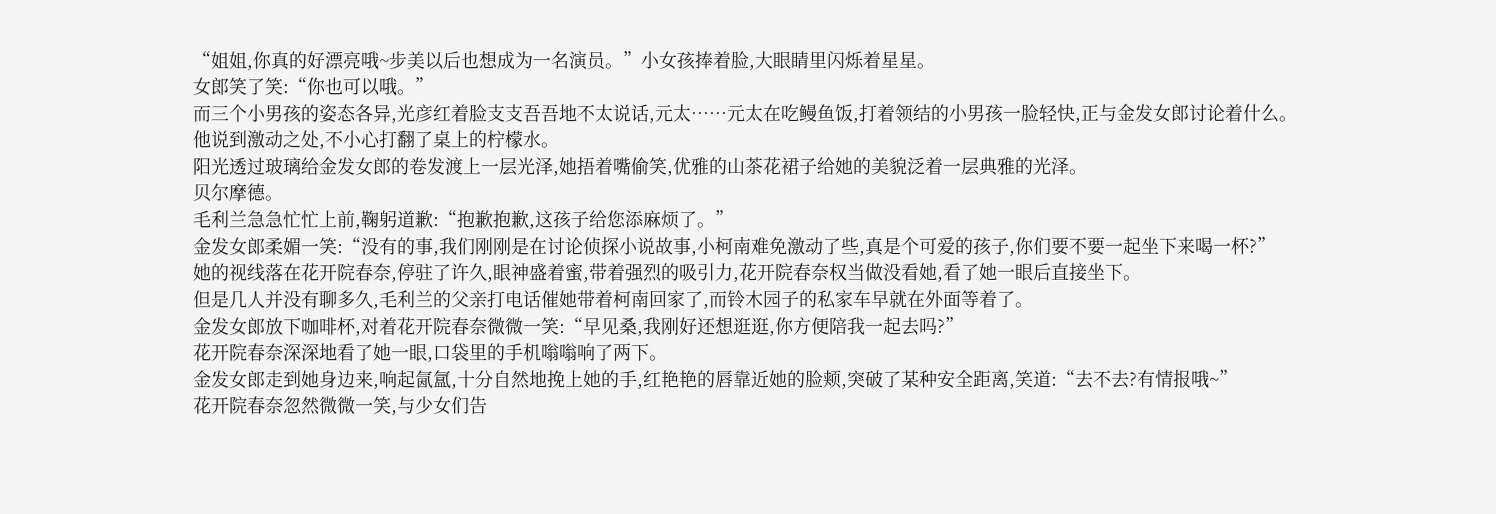“姐姐,你真的好漂亮哦~步美以后也想成为一名演员。”小女孩捧着脸,大眼睛里闪烁着星星。
女郎笑了笑:“你也可以哦。”
而三个小男孩的姿态各异,光彦红着脸支支吾吾地不太说话,元太……元太在吃鳗鱼饭,打着领结的小男孩一脸轻快,正与金发女郎讨论着什么。
他说到激动之处,不小心打翻了桌上的柠檬水。
阳光透过玻璃给金发女郎的卷发渡上一层光泽,她捂着嘴偷笑,优雅的山茶花裙子给她的美貌泛着一层典雅的光泽。
贝尔摩德。
毛利兰急急忙忙上前,鞠躬道歉:“抱歉抱歉,这孩子给您添麻烦了。”
金发女郎柔媚一笑:“没有的事,我们刚刚是在讨论侦探小说故事,小柯南难免激动了些,真是个可爱的孩子,你们要不要一起坐下来喝一杯?”
她的视线落在花开院春奈,停驻了许久,眼神盛着蜜,带着强烈的吸引力,花开院春奈权当做没看她,看了她一眼后直接坐下。
但是几人并没有聊多久,毛利兰的父亲打电话催她带着柯南回家了,而铃木园子的私家车早就在外面等着了。
金发女郎放下咖啡杯,对着花开院春奈微微一笑:“早见桑,我刚好还想逛逛,你方便陪我一起去吗?”
花开院春奈深深地看了她一眼,口袋里的手机嗡嗡响了两下。
金发女郎走到她身边来,响起氤氲,十分自然地挽上她的手,红艳艳的唇靠近她的脸颊,突破了某种安全距离,笑道:“去不去?有情报哦~”
花开院春奈忽然微微一笑,与少女们告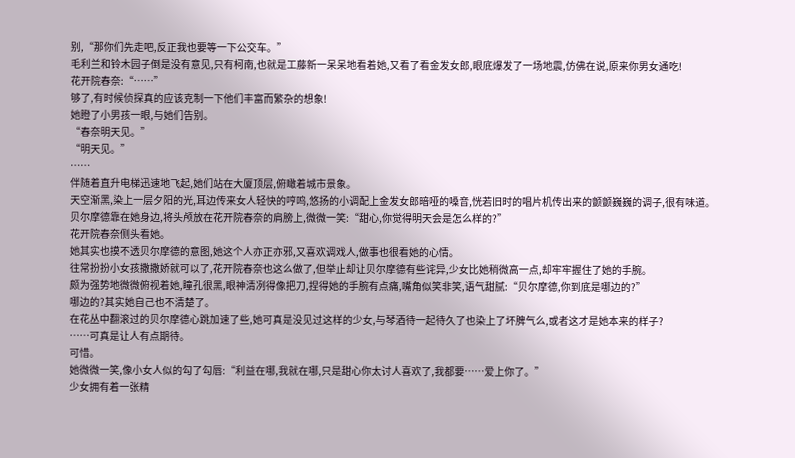别,“那你们先走吧,反正我也要等一下公交车。”
毛利兰和铃木园子倒是没有意见,只有柯南,也就是工藤新一呆呆地看着她,又看了看金发女郎,眼底爆发了一场地震,仿佛在说,原来你男女通吃!
花开院春奈:“……”
够了,有时候侦探真的应该克制一下他们丰富而繁杂的想象!
她瞪了小男孩一眼,与她们告别。
“春奈明天见。”
“明天见。”
……
伴随着直升电梯迅速地飞起,她们站在大厦顶层,俯瞰着城市景象。
天空渐黑,染上一层夕阳的光,耳边传来女人轻快的哼鸣,悠扬的小调配上金发女郎暗哑的嗓音,恍若旧时的唱片机传出来的颤颤巍巍的调子,很有味道。
贝尔摩德靠在她身边,将头颅放在花开院春奈的肩膀上,微微一笑:“甜心,你觉得明天会是怎么样的?”
花开院春奈侧头看她。
她其实也摸不透贝尔摩德的意图,她这个人亦正亦邪,又喜欢调戏人,做事也很看她的心情。
往常扮扮小女孩撒撒娇就可以了,花开院春奈也这么做了,但举止却让贝尔摩德有些诧异,少女比她稍微高一点,却牢牢握住了她的手腕。
颇为强势地微微俯视着她,瞳孔很黑,眼神清冽得像把刀,捏得她的手腕有点痛,嘴角似笑非笑,语气甜腻:“贝尔摩德,你到底是哪边的?”
哪边的?其实她自己也不清楚了。
在花丛中翻滚过的贝尔摩德心跳加速了些,她可真是没见过这样的少女,与琴酒待一起待久了也染上了坏脾气么,或者这才是她本来的样子?
……可真是让人有点期待。
可惜。
她微微一笑,像小女人似的勾了勾唇:“利益在哪,我就在哪,只是甜心你太讨人喜欢了,我都要……爱上你了。”
少女拥有着一张精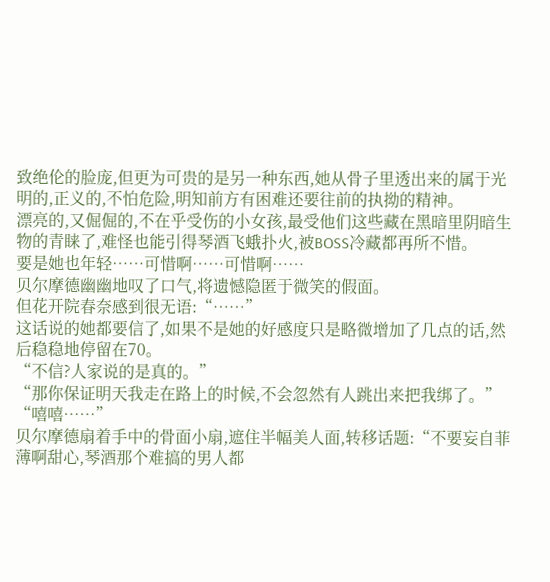致绝伦的脸庞,但更为可贵的是另一种东西,她从骨子里透出来的属于光明的,正义的,不怕危险,明知前方有困难还要往前的执拗的精神。
漂亮的,又倔倔的,不在乎受伤的小女孩,最受他们这些藏在黑暗里阴暗生物的青睐了,难怪也能引得琴酒飞蛾扑火,被BOSS冷藏都再所不惜。
要是她也年轻……可惜啊……可惜啊……
贝尔摩德幽幽地叹了口气,将遗憾隐匿于微笑的假面。
但花开院春奈感到很无语:“……”
这话说的她都要信了,如果不是她的好感度只是略微增加了几点的话,然后稳稳地停留在70。
“不信?人家说的是真的。”
“那你保证明天我走在路上的时候,不会忽然有人跳出来把我绑了。”
“嘻嘻……”
贝尔摩德扇着手中的骨面小扇,遮住半幅美人面,转移话题:“不要妄自菲薄啊甜心,琴酒那个难搞的男人都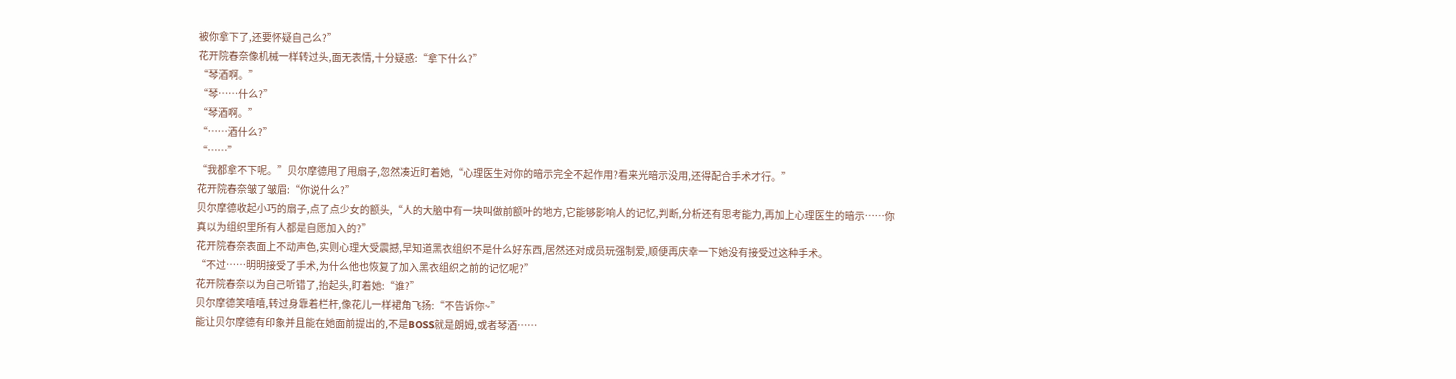被你拿下了,还要怀疑自己么?”
花开院春奈像机械一样转过头,面无表情,十分疑惑:“拿下什么?”
“琴酒啊。”
“琴……什么?”
“琴酒啊。”
“……酒什么?”
“……”
“我都拿不下呢。”贝尔摩德甩了甩扇子,忽然凑近盯着她,“心理医生对你的暗示完全不起作用?看来光暗示没用,还得配合手术才行。”
花开院春奈皱了皱眉:“你说什么?”
贝尔摩德收起小巧的扇子,点了点少女的额头,“人的大脑中有一块叫做前额叶的地方,它能够影响人的记忆,判断,分析还有思考能力,再加上心理医生的暗示……你真以为组织里所有人都是自愿加入的?”
花开院春奈表面上不动声色,实则心理大受震撼,早知道黑衣组织不是什么好东西,居然还对成员玩强制爱,顺便再庆幸一下她没有接受过这种手术。
“不过……明明接受了手术,为什么他也恢复了加入黑衣组织之前的记忆呢?”
花开院春奈以为自己听错了,抬起头,盯着她:“谁?”
贝尔摩德笑嘻嘻,转过身靠着栏杆,像花儿一样裙角飞扬:“不告诉你~”
能让贝尔摩德有印象并且能在她面前提出的,不是BOSS就是朗姆,或者琴酒……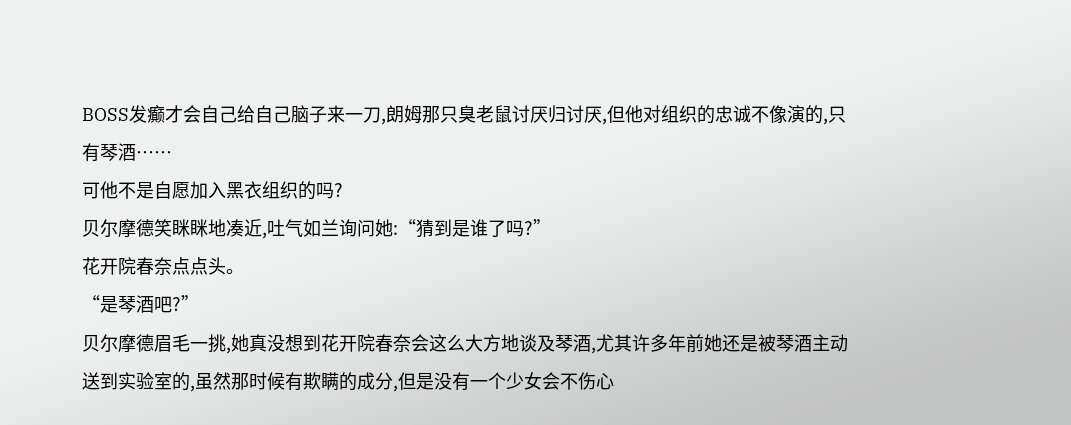BOSS发癫才会自己给自己脑子来一刀,朗姆那只臭老鼠讨厌归讨厌,但他对组织的忠诚不像演的,只有琴酒……
可他不是自愿加入黑衣组织的吗?
贝尔摩德笑眯眯地凑近,吐气如兰询问她:“猜到是谁了吗?”
花开院春奈点点头。
“是琴酒吧?”
贝尔摩德眉毛一挑,她真没想到花开院春奈会这么大方地谈及琴酒,尤其许多年前她还是被琴酒主动送到实验室的,虽然那时候有欺瞒的成分,但是没有一个少女会不伤心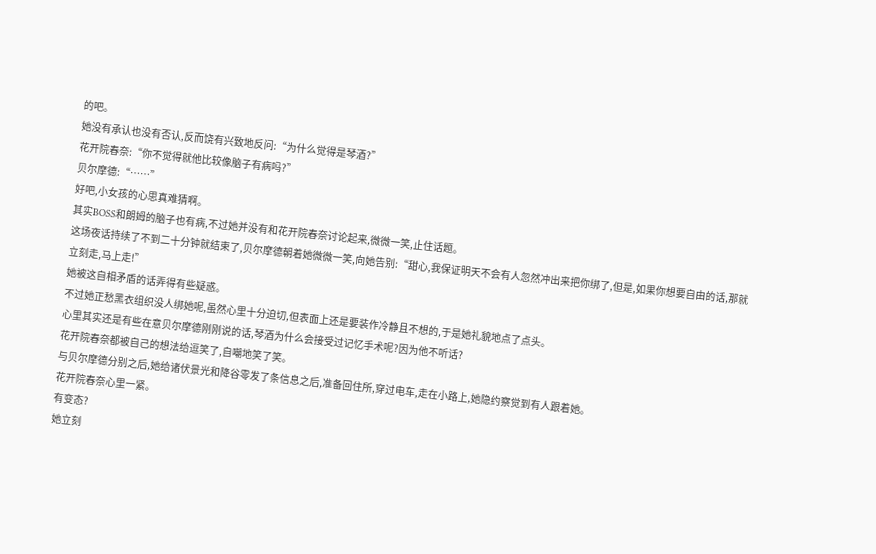的吧。
她没有承认也没有否认,反而饶有兴致地反问:“为什么觉得是琴酒?”
花开院春奈:“你不觉得就他比较像脑子有病吗?”
贝尔摩德:“……”
好吧,小女孩的心思真难猜啊。
其实BOSS和朗姆的脑子也有病,不过她并没有和花开院春奈讨论起来,微微一笑,止住话题。
这场夜话持续了不到二十分钟就结束了,贝尔摩德朝着她微微一笑,向她告别:“甜心,我保证明天不会有人忽然冲出来把你绑了,但是,如果你想要自由的话,那就立刻走,马上走!”
她被这自相矛盾的话弄得有些疑惑。
不过她正愁黑衣组织没人绑她呢,虽然心里十分迫切,但表面上还是要装作冷静且不想的,于是她礼貌地点了点头。
心里其实还是有些在意贝尔摩德刚刚说的话,琴酒为什么会接受过记忆手术呢?因为他不听话?
花开院春奈都被自己的想法给逗笑了,自嘲地笑了笑。
与贝尔摩德分别之后,她给诸伏景光和降谷零发了条信息之后,准备回住所,穿过电车,走在小路上,她隐约察觉到有人跟着她。
花开院春奈心里一紧。
有变态?
她立刻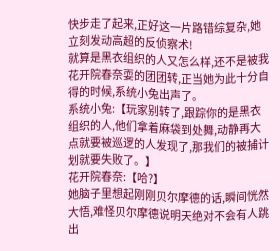快步走了起来,正好这一片路错综复杂,她立刻发动高超的反侦察术!
就算是黑衣组织的人又怎么样,还不是被我花开院春奈耍的团团转,正当她为此十分自得的时候,系统小兔出声了。
系统小兔:【玩家别转了,跟踪你的是黑衣组织的人,他们拿着麻袋到处舞,动静再大点就要被巡逻的人发现了,那我们的被捕计划就要失败了。】
花开院春奈:【哈?】
她脑子里想起刚刚贝尔摩德的话,瞬间恍然大悟,难怪贝尔摩德说明天绝对不会有人跳出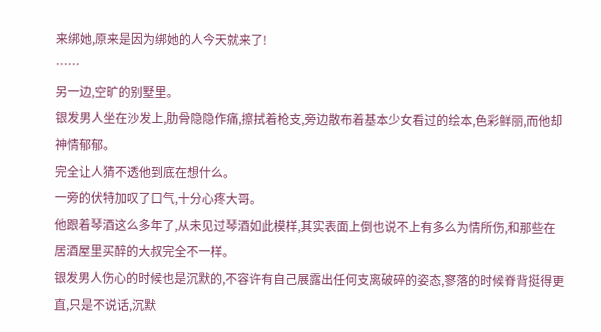来绑她,原来是因为绑她的人今天就来了!
……
另一边,空旷的别墅里。
银发男人坐在沙发上,肋骨隐隐作痛,擦拭着枪支,旁边散布着基本少女看过的绘本,色彩鲜丽,而他却神情郁郁。
完全让人猜不透他到底在想什么。
一旁的伏特加叹了口气,十分心疼大哥。
他跟着琴酒这么多年了,从未见过琴酒如此模样,其实表面上倒也说不上有多么为情所伤,和那些在居酒屋里买醉的大叔完全不一样。
银发男人伤心的时候也是沉默的,不容许有自己展露出任何支离破碎的姿态,寥落的时候脊背挺得更直,只是不说话,沉默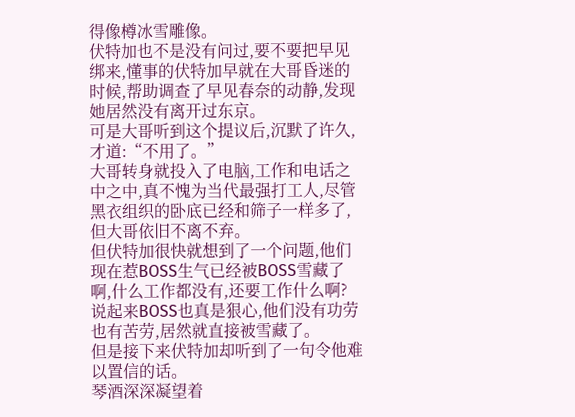得像樽冰雪雕像。
伏特加也不是没有问过,要不要把早见绑来,懂事的伏特加早就在大哥昏迷的时候,帮助调查了早见春奈的动静,发现她居然没有离开过东京。
可是大哥听到这个提议后,沉默了许久,才道:“不用了。”
大哥转身就投入了电脑,工作和电话之中之中,真不愧为当代最强打工人,尽管黑衣组织的卧底已经和筛子一样多了,但大哥依旧不离不弃。
但伏特加很快就想到了一个问题,他们现在惹BOSS生气已经被BOSS雪藏了啊,什么工作都没有,还要工作什么啊?
说起来BOSS也真是狠心,他们没有功劳也有苦劳,居然就直接被雪藏了。
但是接下来伏特加却听到了一句令他难以置信的话。
琴酒深深凝望着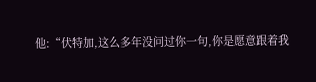他:“伏特加,这么多年没问过你一句,你是愿意跟着我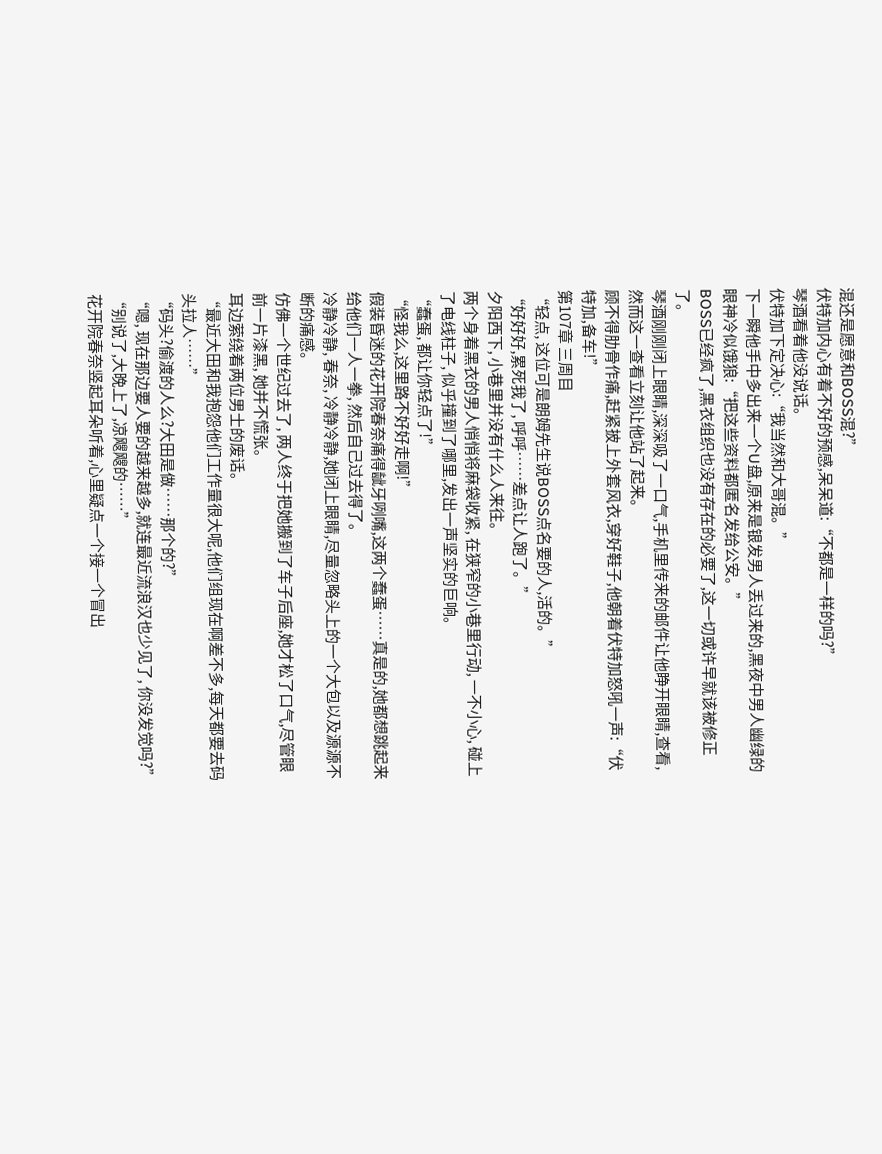混还是愿意和BOSS混?”
伏特加内心有着不好的预感,呆呆道:“不都是一样的吗?”
琴酒看着他没说话。
伏特加下定决心:“我当然和大哥混。”
下一瞬他手中多出来一个U盘,原来是银发男人丢过来的,黑夜中男人幽绿的眼神冷似饿狼:“把这些资料都匿名发给公安。”
BOSS已经疯了,黑衣组织也没有存在的必要了,这一切或许早就该被修正了。
琴酒刚刚闭上眼睛,深深吸了一口气,手机里传来的邮件让他睁开眼睛,查看,然而这一查看立刻让他站了起来。
顾不得肋骨作痛,赶紧披上外套风衣,穿好鞋子,他朝着伏特加怒吼一声:“伏特加,备车!”
第107章 三周目
“轻点, 这位可是朗姆先生说BOSS点名要的人,活的。”
“好好好,累死我了, 呼呼……差点让人跑了。”
夕阳西下, 小巷里并没有什么人来往。
两个身着黑衣的男人悄悄将麻袋收紧, 在狭窄的小巷里行动, 一不小心, 碰上了电线柱子, 似乎撞到了哪里,发出一声坚实的巨响。
“蠢蛋, 都让你轻点了!”
“怪我么,这里路不好好走啊!”
假装昏迷的花开院春奈痛得龇牙咧嘴,这两个蠢蛋……真是的,她都想跳起来给他们一人一拳, 然后自己过去得了。
冷静冷静, 春奈, 冷静冷静,她闭上眼睛,尽量忽略头上的一个大包以及源源不断的痛感。
仿佛一个世纪过去了, 两人终于把她搬到了车子后座,她才松了口气,尽管眼前一片漆黑, 她并不慌张。
耳边萦绕着两位男士的废话。
“最近大田和我抱怨他们工作量很大呢,他们组现在啊差不多,每天都要去码头拉人……”
“码头?偷渡的人么?大田是做……那个的?”
“嗯, 现在那边要人要的越来越多,就连最近流浪汉也少见了, 你没发觉吗?”
“别说了,大晚上了,凉飕飕的……”
花开院春奈竖起耳朵听着,心里疑点一个接一个冒出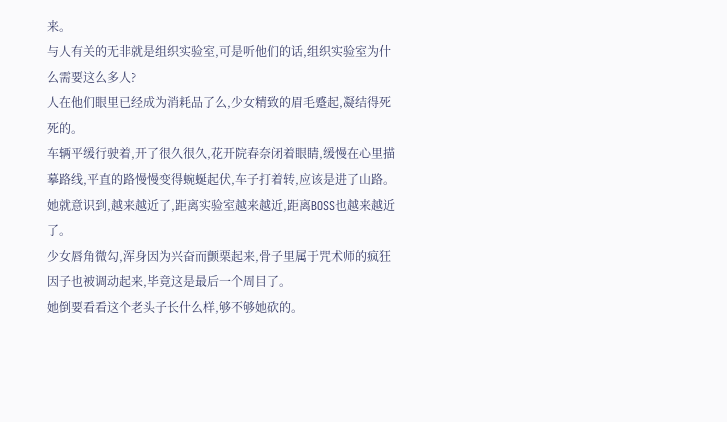来。
与人有关的无非就是组织实验室,可是听他们的话,组织实验室为什么需要这么多人?
人在他们眼里已经成为消耗品了么,少女精致的眉毛蹙起,凝结得死死的。
车辆平缓行驶着,开了很久很久,花开院春奈闭着眼睛,缓慢在心里描摹路线,平直的路慢慢变得蜿蜒起伏,车子打着转,应该是进了山路。
她就意识到,越来越近了,距离实验室越来越近,距离BOSS也越来越近了。
少女唇角微勾,浑身因为兴奋而颤栗起来,骨子里属于咒术师的疯狂因子也被调动起来,毕竟这是最后一个周目了。
她倒要看看这个老头子长什么样,够不够她砍的。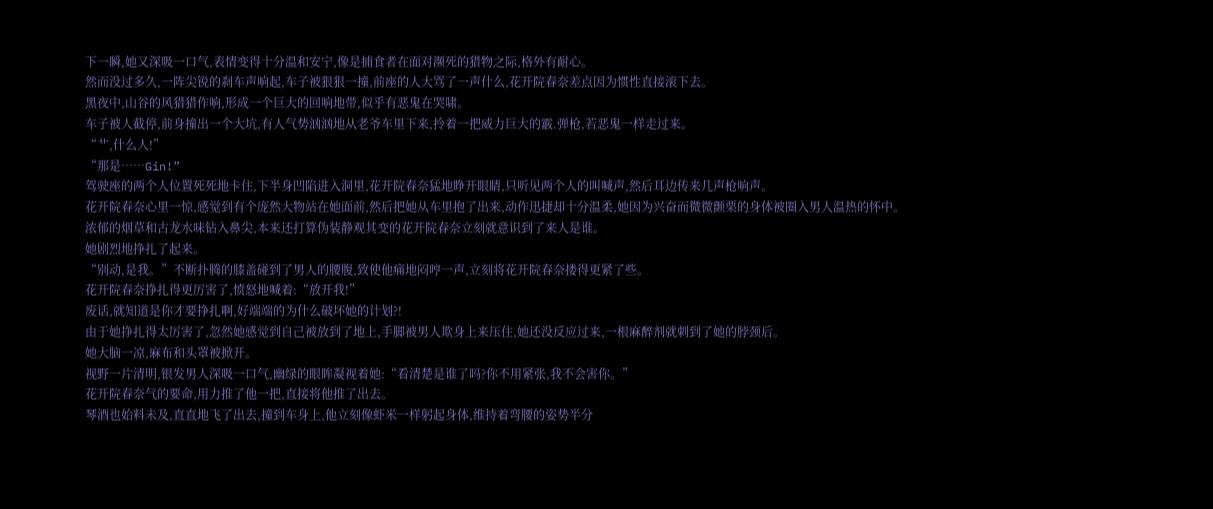下一瞬,她又深吸一口气,表情变得十分温和安宁,像是捕食者在面对濒死的猎物之际,格外有耐心。
然而没过多久,一阵尖锐的刹车声响起,车子被狠狠一撞,前座的人大骂了一声什么,花开院春奈差点因为惯性直接滚下去。
黑夜中,山谷的风猎猎作响,形成一个巨大的回响地带,似乎有恶鬼在哭啸。
车子被人截停,前身撞出一个大坑,有人气势汹汹地从老爷车里下来,拎着一把威力巨大的霰.弹枪,若恶鬼一样走过来。
“艹,什么人!”
“那是……Gin!”
驾驶座的两个人位置死死地卡住,下半身凹陷进入洞里,花开院春奈猛地睁开眼睛,只听见两个人的叫喊声,然后耳边传来几声枪响声。
花开院春奈心里一惊,感觉到有个庞然大物站在她面前,然后把她从车里抱了出来,动作迅捷却十分温柔,她因为兴奋而微微颤栗的身体被圈入男人温热的怀中。
浓郁的烟草和古龙水味钻入鼻尖,本来还打算伪装静观其变的花开院春奈立刻就意识到了来人是谁。
她剧烈地挣扎了起来。
“别动,是我。”不断扑腾的膝盖碰到了男人的腰腹,致使他痛地闷哼一声,立刻将花开院春奈搂得更紧了些。
花开院春奈挣扎得更厉害了,愤怒地喊着:“放开我!”
废话,就知道是你才要挣扎啊,好端端的为什么破坏她的计划?!
由于她挣扎得太厉害了,忽然她感觉到自己被放到了地上,手脚被男人欺身上来压住,她还没反应过来,一根麻醉剂就刺到了她的脖颈后。
她大脑一凉,麻布和头罩被掀开。
视野一片清明,银发男人深吸一口气,幽绿的眼眸凝视着她:“看清楚是谁了吗?你不用紧张,我不会害你。”
花开院春奈气的要命,用力推了他一把,直接将他推了出去。
琴酒也始料未及,直直地飞了出去,撞到车身上,他立刻像虾米一样躬起身体,维持着弯腰的姿势半分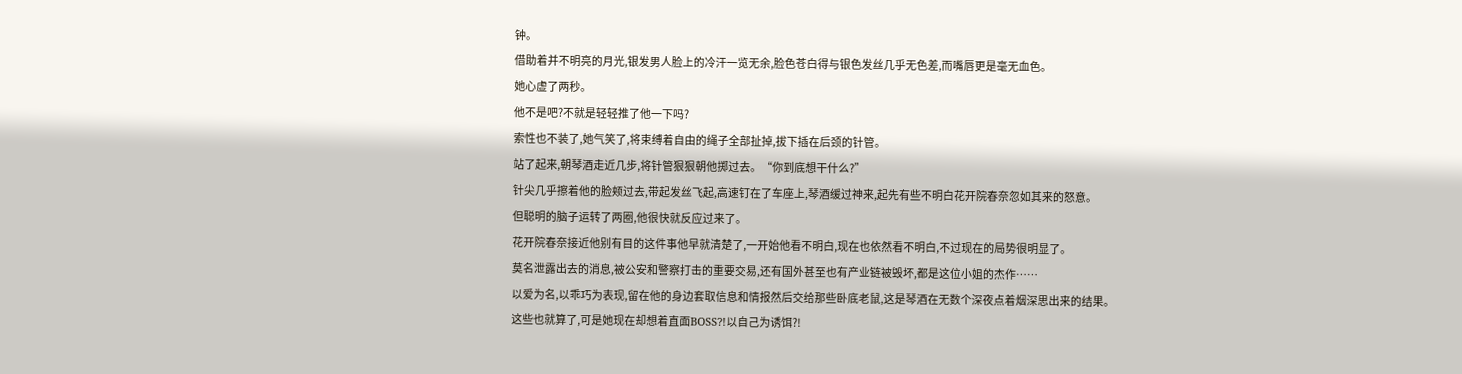钟。
借助着并不明亮的月光,银发男人脸上的冷汗一览无余,脸色苍白得与银色发丝几乎无色差,而嘴唇更是毫无血色。
她心虚了两秒。
他不是吧?不就是轻轻推了他一下吗?
索性也不装了,她气笑了,将束缚着自由的绳子全部扯掉,拔下插在后颈的针管。
站了起来,朝琴酒走近几步,将针管狠狠朝他掷过去。“你到底想干什么?”
针尖几乎擦着他的脸颊过去,带起发丝飞起,高速钉在了车座上,琴酒缓过神来,起先有些不明白花开院春奈忽如其来的怒意。
但聪明的脑子运转了两圈,他很快就反应过来了。
花开院春奈接近他别有目的这件事他早就清楚了,一开始他看不明白,现在也依然看不明白,不过现在的局势很明显了。
莫名泄露出去的消息,被公安和警察打击的重要交易,还有国外甚至也有产业链被毁坏,都是这位小姐的杰作……
以爱为名,以乖巧为表现,留在他的身边套取信息和情报然后交给那些卧底老鼠,这是琴酒在无数个深夜点着烟深思出来的结果。
这些也就算了,可是她现在却想着直面BOSS?!以自己为诱饵?!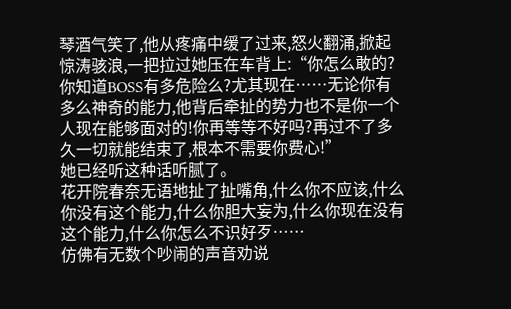琴酒气笑了,他从疼痛中缓了过来,怒火翻涌,掀起惊涛骇浪,一把拉过她压在车背上:“你怎么敢的?你知道BOSS有多危险么?尤其现在……无论你有多么神奇的能力,他背后牵扯的势力也不是你一个人现在能够面对的!你再等等不好吗?再过不了多久一切就能结束了,根本不需要你费心!”
她已经听这种话听腻了。
花开院春奈无语地扯了扯嘴角,什么你不应该,什么你没有这个能力,什么你胆大妄为,什么你现在没有这个能力,什么你怎么不识好歹……
仿佛有无数个吵闹的声音劝说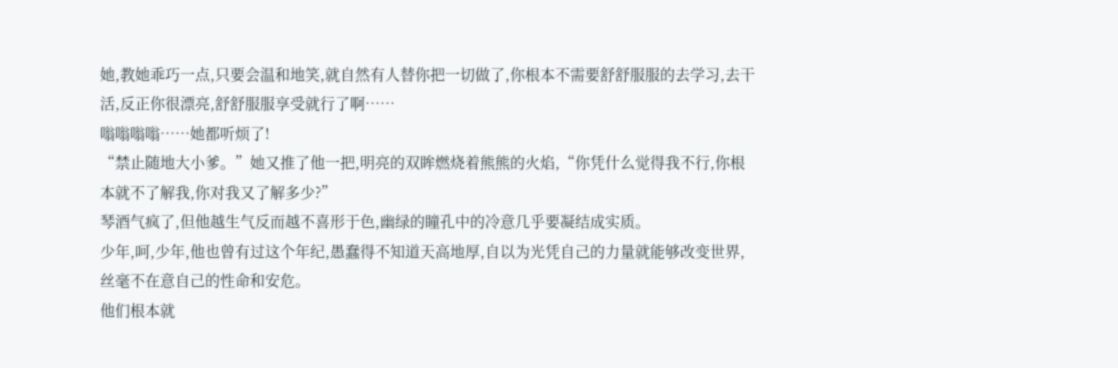她,教她乖巧一点,只要会温和地笑,就自然有人替你把一切做了,你根本不需要舒舒服服的去学习,去干活,反正你很漂亮,舒舒服服享受就行了啊……
嗡嗡嗡嗡……她都听烦了!
“禁止随地大小爹。”她又推了他一把,明亮的双眸燃烧着熊熊的火焰,“你凭什么觉得我不行,你根本就不了解我,你对我又了解多少?”
琴酒气疯了,但他越生气反而越不喜形于色,幽绿的瞳孔中的冷意几乎要凝结成实质。
少年,呵,少年,他也曾有过这个年纪,愚蠢得不知道天高地厚,自以为光凭自己的力量就能够改变世界,丝毫不在意自己的性命和安危。
他们根本就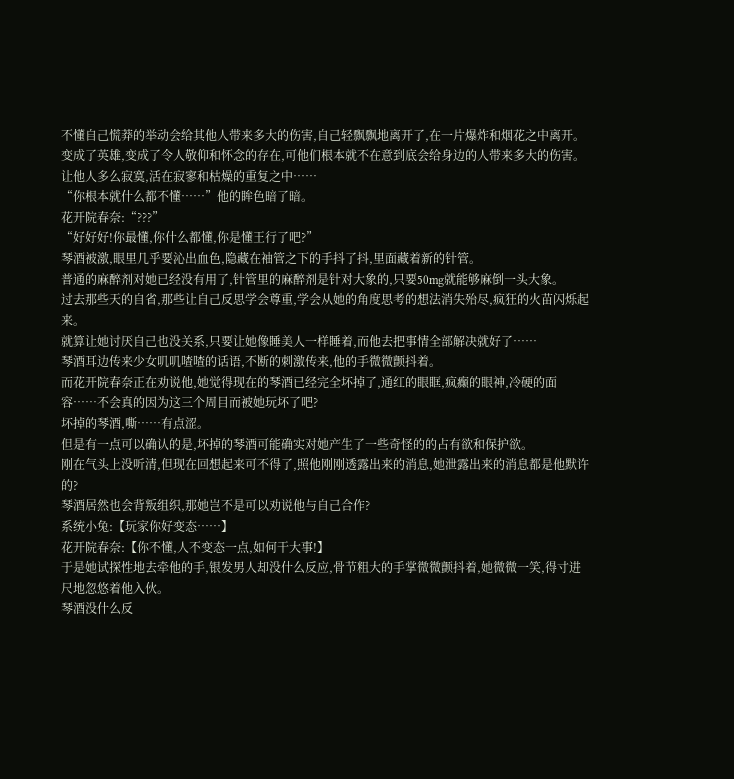不懂自己慌莽的举动会给其他人带来多大的伤害,自己轻飘飘地离开了,在一片爆炸和烟花之中离开。
变成了英雄,变成了令人敬仰和怀念的存在,可他们根本就不在意到底会给身边的人带来多大的伤害。
让他人多么寂寞,活在寂寥和枯燥的重复之中……
“你根本就什么都不懂……”他的眸色暗了暗。
花开院春奈:“???”
“好好好!你最懂,你什么都懂,你是懂王行了吧?”
琴酒被激,眼里几乎要沁出血色,隐藏在袖管之下的手抖了抖,里面藏着新的针管。
普通的麻醉剂对她已经没有用了,针管里的麻醉剂是针对大象的,只要50mg就能够麻倒一头大象。
过去那些天的自省,那些让自己反思学会尊重,学会从她的角度思考的想法消失殆尽,疯狂的火苗闪烁起来。
就算让她讨厌自己也没关系,只要让她像睡美人一样睡着,而他去把事情全部解决就好了……
琴酒耳边传来少女叽叽喳喳的话语,不断的刺激传来,他的手微微颤抖着。
而花开院春奈正在劝说他,她觉得现在的琴酒已经完全坏掉了,通红的眼眶,疯癫的眼神,冷硬的面容……不会真的因为这三个周目而被她玩坏了吧?
坏掉的琴酒,嘶……有点涩。
但是有一点可以确认的是,坏掉的琴酒可能确实对她产生了一些奇怪的的占有欲和保护欲。
刚在气头上没听清,但现在回想起来可不得了,照他刚刚透露出来的消息,她泄露出来的消息都是他默许的?
琴酒居然也会背叛组织,那她岂不是可以劝说他与自己合作?
系统小兔:【玩家你好变态……】
花开院春奈:【你不懂,人不变态一点,如何干大事!】
于是她试探性地去牵他的手,银发男人却没什么反应,骨节粗大的手掌微微颤抖着,她微微一笑,得寸进尺地忽悠着他入伙。
琴酒没什么反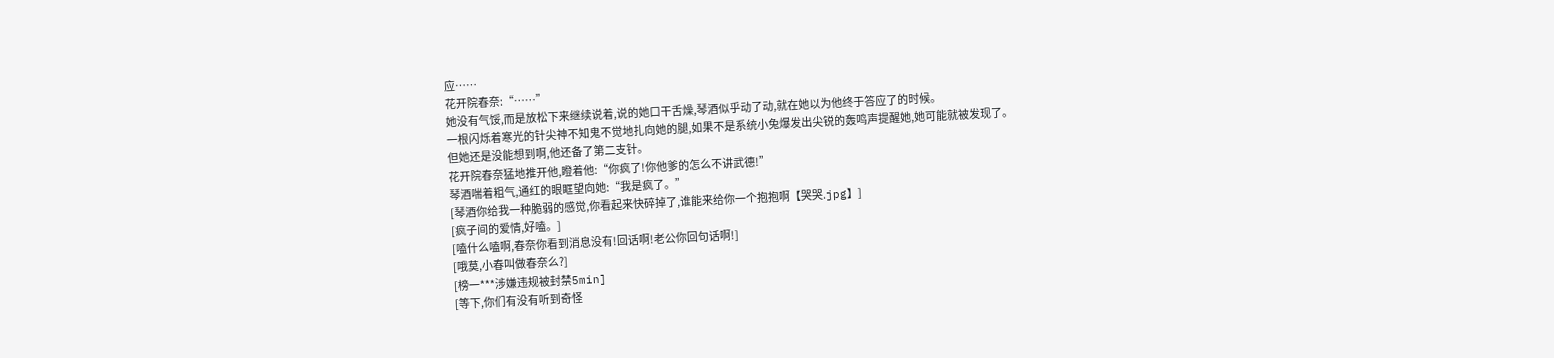应……
花开院春奈:“……”
她没有气馁,而是放松下来继续说着,说的她口干舌燥,琴酒似乎动了动,就在她以为他终于答应了的时候。
一根闪烁着寒光的针尖神不知鬼不觉地扎向她的腿,如果不是系统小兔爆发出尖锐的轰鸣声提醒她,她可能就被发现了。
但她还是没能想到啊,他还备了第二支针。
花开院春奈猛地推开他,瞪着他:“你疯了!你他爹的怎么不讲武德!”
琴酒喘着粗气,通红的眼眶望向她:“我是疯了。”
[琴酒你给我一种脆弱的感觉,你看起来快碎掉了,谁能来给你一个抱抱啊【哭哭.jpg】]
[疯子间的爱情,好嗑。]
[嗑什么嗑啊,春奈你看到消息没有!回话啊!老公你回句话啊!]
[哦莫,小春叫做春奈么?]
[榜一***涉嫌违规被封禁5min]
[等下,你们有没有听到奇怪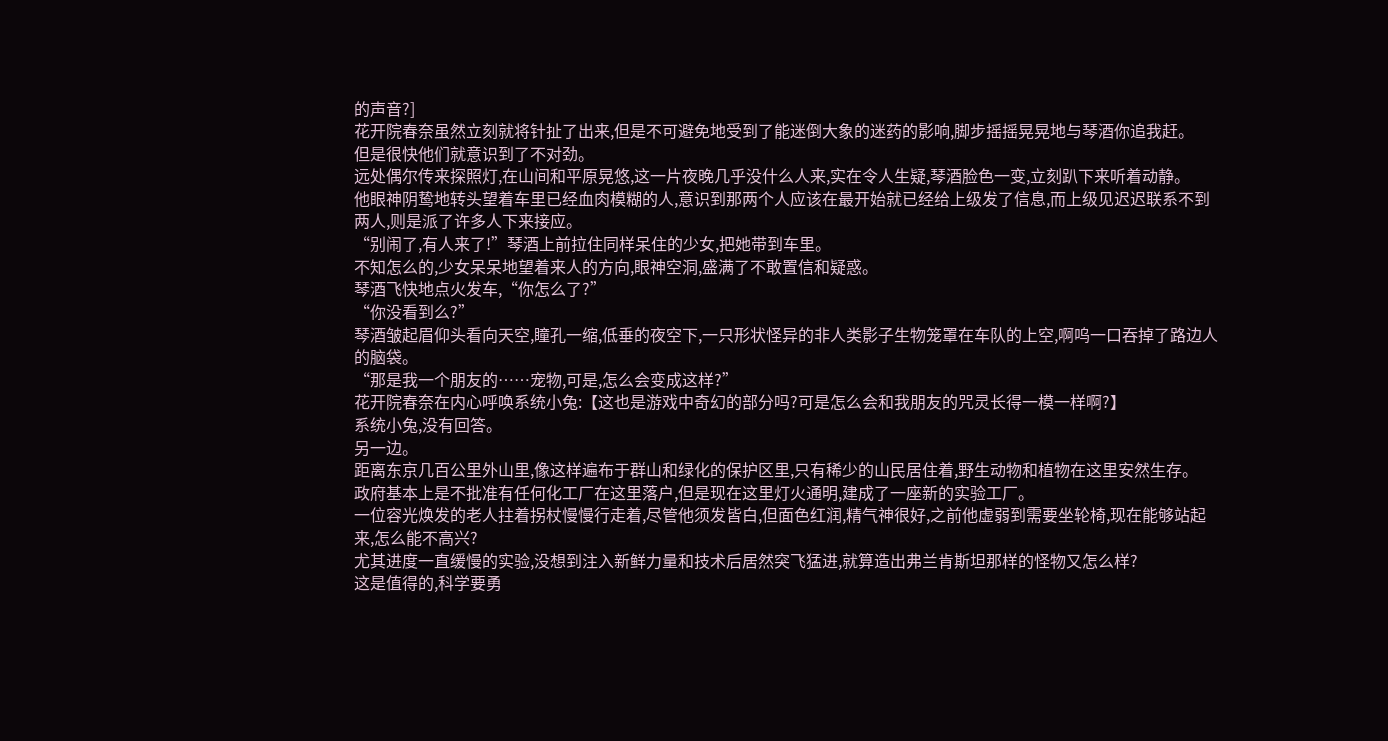的声音?]
花开院春奈虽然立刻就将针扯了出来,但是不可避免地受到了能迷倒大象的迷药的影响,脚步摇摇晃晃地与琴酒你追我赶。
但是很快他们就意识到了不对劲。
远处偶尔传来探照灯,在山间和平原晃悠,这一片夜晚几乎没什么人来,实在令人生疑,琴酒脸色一变,立刻趴下来听着动静。
他眼神阴鸷地转头望着车里已经血肉模糊的人,意识到那两个人应该在最开始就已经给上级发了信息,而上级见迟迟联系不到两人,则是派了许多人下来接应。
“别闹了,有人来了!”琴酒上前拉住同样呆住的少女,把她带到车里。
不知怎么的,少女呆呆地望着来人的方向,眼神空洞,盛满了不敢置信和疑惑。
琴酒飞快地点火发车,“你怎么了?”
“你没看到么?”
琴酒皱起眉仰头看向天空,瞳孔一缩,低垂的夜空下,一只形状怪异的非人类影子生物笼罩在车队的上空,啊呜一口吞掉了路边人的脑袋。
“那是我一个朋友的……宠物,可是,怎么会变成这样?”
花开院春奈在内心呼唤系统小兔:【这也是游戏中奇幻的部分吗?可是怎么会和我朋友的咒灵长得一模一样啊?】
系统小兔,没有回答。
另一边。
距离东京几百公里外山里,像这样遍布于群山和绿化的保护区里,只有稀少的山民居住着,野生动物和植物在这里安然生存。
政府基本上是不批准有任何化工厂在这里落户,但是现在这里灯火通明,建成了一座新的实验工厂。
一位容光焕发的老人拄着拐杖慢慢行走着,尽管他须发皆白,但面色红润,精气神很好,之前他虚弱到需要坐轮椅,现在能够站起来,怎么能不高兴?
尤其进度一直缓慢的实验,没想到注入新鲜力量和技术后居然突飞猛进,就算造出弗兰肯斯坦那样的怪物又怎么样?
这是值得的,科学要勇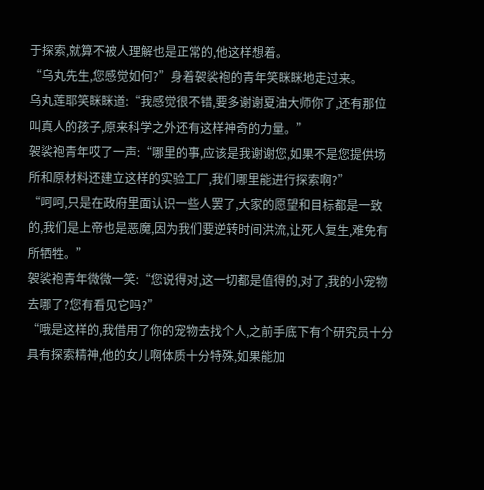于探索,就算不被人理解也是正常的,他这样想着。
“乌丸先生,您感觉如何?”身着袈裟袍的青年笑眯眯地走过来。
乌丸莲耶笑眯眯道:“我感觉很不错,要多谢谢夏油大师你了,还有那位叫真人的孩子,原来科学之外还有这样神奇的力量。”
袈裟袍青年哎了一声:“哪里的事,应该是我谢谢您,如果不是您提供场所和原材料还建立这样的实验工厂,我们哪里能进行探索啊?”
“呵呵,只是在政府里面认识一些人罢了,大家的愿望和目标都是一致的,我们是上帝也是恶魔,因为我们要逆转时间洪流,让死人复生,难免有所牺牲。”
袈裟袍青年微微一笑:“您说得对,这一切都是值得的,对了,我的小宠物去哪了?您有看见它吗?”
“哦是这样的,我借用了你的宠物去找个人,之前手底下有个研究员十分具有探索精神,他的女儿啊体质十分特殊,如果能加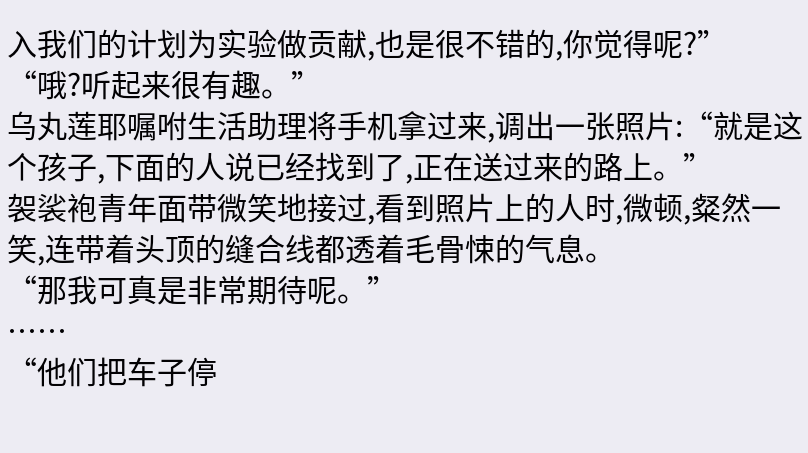入我们的计划为实验做贡献,也是很不错的,你觉得呢?”
“哦?听起来很有趣。”
乌丸莲耶嘱咐生活助理将手机拿过来,调出一张照片:“就是这个孩子,下面的人说已经找到了,正在送过来的路上。”
袈裟袍青年面带微笑地接过,看到照片上的人时,微顿,粲然一笑,连带着头顶的缝合线都透着毛骨悚的气息。
“那我可真是非常期待呢。”
……
“他们把车子停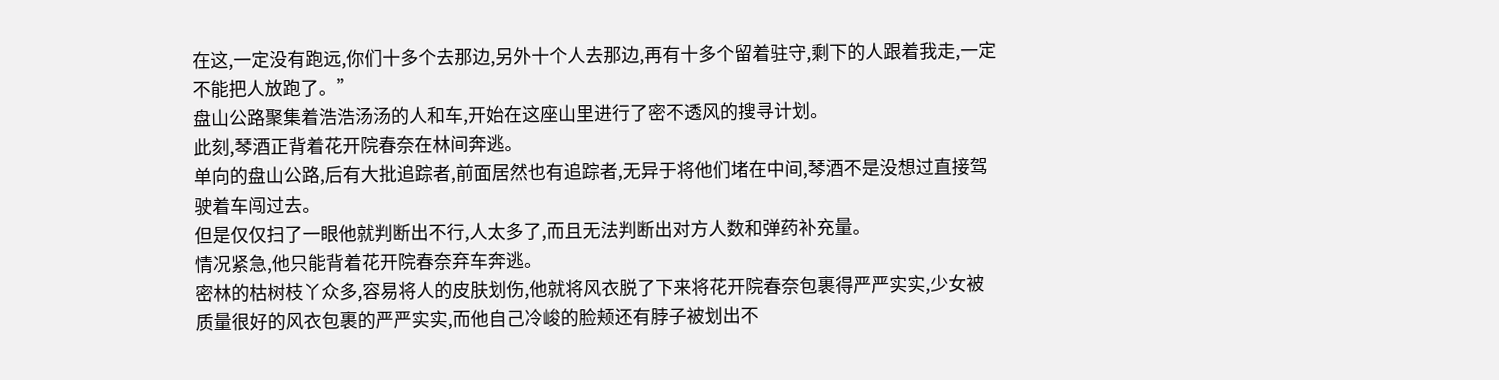在这,一定没有跑远,你们十多个去那边,另外十个人去那边,再有十多个留着驻守,剩下的人跟着我走,一定不能把人放跑了。”
盘山公路聚集着浩浩汤汤的人和车,开始在这座山里进行了密不透风的搜寻计划。
此刻,琴酒正背着花开院春奈在林间奔逃。
单向的盘山公路,后有大批追踪者,前面居然也有追踪者,无异于将他们堵在中间,琴酒不是没想过直接驾驶着车闯过去。
但是仅仅扫了一眼他就判断出不行,人太多了,而且无法判断出对方人数和弹药补充量。
情况紧急,他只能背着花开院春奈弃车奔逃。
密林的枯树枝丫众多,容易将人的皮肤划伤,他就将风衣脱了下来将花开院春奈包裹得严严实实,少女被质量很好的风衣包裹的严严实实,而他自己冷峻的脸颊还有脖子被划出不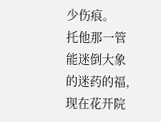少伤痕。
托他那一管能迷倒大象的迷药的福,现在花开院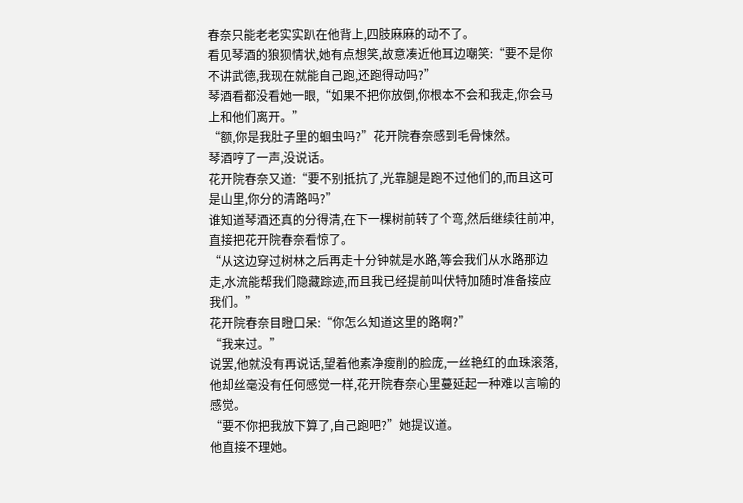春奈只能老老实实趴在他背上,四肢麻麻的动不了。
看见琴酒的狼狈情状,她有点想笑,故意凑近他耳边嘲笑:“要不是你不讲武德,我现在就能自己跑,还跑得动吗?”
琴酒看都没看她一眼,“如果不把你放倒,你根本不会和我走,你会马上和他们离开。”
“额,你是我肚子里的蛔虫吗?”花开院春奈感到毛骨悚然。
琴酒哼了一声,没说话。
花开院春奈又道:“要不别抵抗了,光靠腿是跑不过他们的,而且这可是山里,你分的清路吗?”
谁知道琴酒还真的分得清,在下一棵树前转了个弯,然后继续往前冲,直接把花开院春奈看惊了。
“从这边穿过树林之后再走十分钟就是水路,等会我们从水路那边走,水流能帮我们隐藏踪迹,而且我已经提前叫伏特加随时准备接应我们。”
花开院春奈目瞪口呆:“你怎么知道这里的路啊?”
“我来过。”
说罢,他就没有再说话,望着他素净瘦削的脸庞,一丝艳红的血珠滚落,他却丝毫没有任何感觉一样,花开院春奈心里蔓延起一种难以言喻的感觉。
“要不你把我放下算了,自己跑吧?”她提议道。
他直接不理她。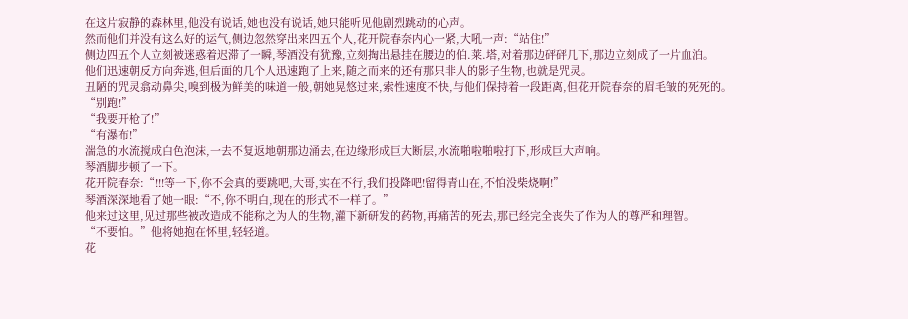在这片寂静的森林里,他没有说话,她也没有说话,她只能听见他剧烈跳动的心声。
然而他们并没有这么好的运气,侧边忽然穿出来四五个人,花开院春奈内心一紧,大吼一声:“站住!”
侧边四五个人立刻被迷惑着迟滞了一瞬,琴酒没有犹豫,立刻掏出悬挂在腰边的伯.莱.塔,对着那边砰砰几下,那边立刻成了一片血泊。
他们迅速朝反方向奔逃,但后面的几个人迅速跑了上来,随之而来的还有那只非人的影子生物,也就是咒灵。
丑陋的咒灵翕动鼻尖,嗅到极为鲜美的味道一般,朝她晃悠过来,索性速度不快,与他们保持着一段距离,但花开院春奈的眉毛皱的死死的。
“别跑!”
“我要开枪了!”
“有瀑布!”
湍急的水流搅成白色泡沫,一去不复返地朝那边涌去,在边缘形成巨大断层,水流啪啦啪啦打下,形成巨大声响。
琴酒脚步顿了一下。
花开院春奈:“!!!等一下,你不会真的要跳吧,大哥,实在不行,我们投降吧!留得青山在,不怕没柴烧啊!”
琴酒深深地看了她一眼:“不,你不明白,现在的形式不一样了。”
他来过这里,见过那些被改造成不能称之为人的生物,灌下新研发的药物,再痛苦的死去,那已经完全丧失了作为人的尊严和理智。
“不要怕。”他将她抱在怀里,轻轻道。
花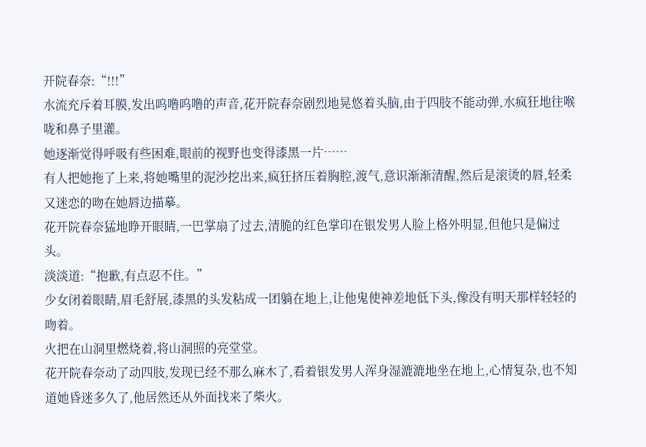开院春奈:“!!!”
水流充斥着耳膜,发出呜噜呜噜的声音,花开院春奈剧烈地晃悠着头脑,由于四肢不能动弹,水疯狂地往喉咙和鼻子里灌。
她逐渐觉得呼吸有些困难,眼前的视野也变得漆黑一片……
有人把她拖了上来,将她嘴里的泥沙挖出来,疯狂挤压着胸腔,渡气,意识渐渐清醒,然后是滚烫的唇,轻柔又迷恋的吻在她唇边描摹。
花开院春奈猛地睁开眼睛,一巴掌扇了过去,清脆的红色掌印在银发男人脸上格外明显,但他只是偏过头。
淡淡道:“抱歉,有点忍不住。”
少女闭着眼睛,眉毛舒展,漆黑的头发粘成一团躺在地上,让他鬼使神差地低下头,像没有明天那样轻轻的吻着。
火把在山洞里燃烧着,将山洞照的亮堂堂。
花开院春奈动了动四肢,发现已经不那么麻木了,看着银发男人浑身湿漉漉地坐在地上,心情复杂,也不知道她昏迷多久了,他居然还从外面找来了柴火。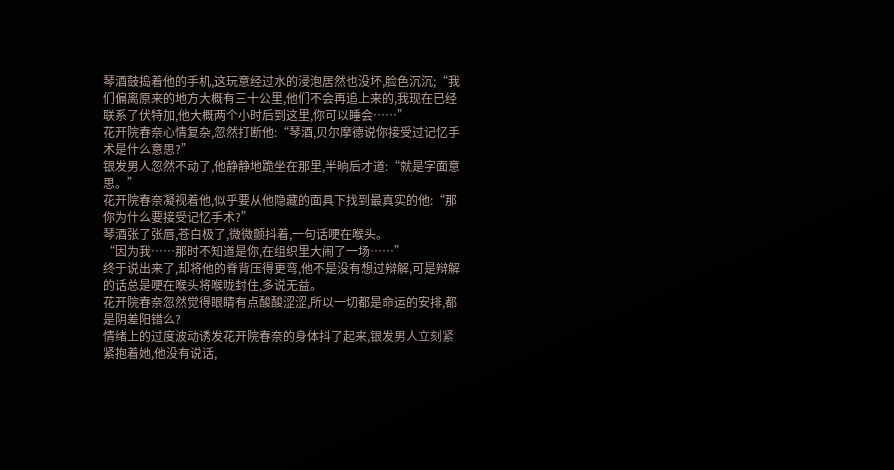琴酒鼓捣着他的手机,这玩意经过水的浸泡居然也没坏,脸色沉沉;“我们偏离原来的地方大概有三十公里,他们不会再追上来的,我现在已经联系了伏特加,他大概两个小时后到这里,你可以睡会……”
花开院春奈心情复杂,忽然打断他:“琴酒,贝尔摩德说你接受过记忆手术是什么意思?”
银发男人忽然不动了,他静静地跪坐在那里,半晌后才道:“就是字面意思。”
花开院春奈凝视着他,似乎要从他隐藏的面具下找到最真实的他:“那你为什么要接受记忆手术?”
琴酒张了张唇,苍白极了,微微颤抖着,一句话哽在喉头。
“因为我……那时不知道是你,在组织里大闹了一场……”
终于说出来了,却将他的脊背压得更弯,他不是没有想过辩解,可是辩解的话总是哽在喉头将喉咙封住,多说无益。
花开院春奈忽然觉得眼睛有点酸酸涩涩,所以一切都是命运的安排,都是阴差阳错么?
情绪上的过度波动诱发花开院春奈的身体抖了起来,银发男人立刻紧紧抱着她,他没有说话,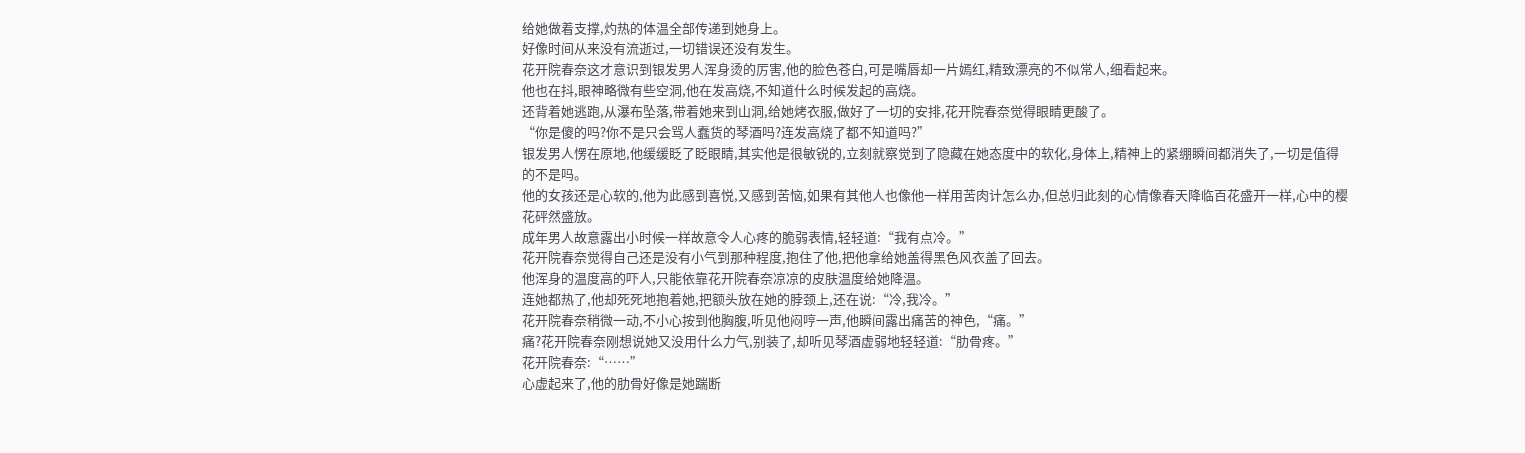给她做着支撑,灼热的体温全部传递到她身上。
好像时间从来没有流逝过,一切错误还没有发生。
花开院春奈这才意识到银发男人浑身烫的厉害,他的脸色苍白,可是嘴唇却一片嫣红,精致漂亮的不似常人,细看起来。
他也在抖,眼神略微有些空洞,他在发高烧,不知道什么时候发起的高烧。
还背着她逃跑,从瀑布坠落,带着她来到山洞,给她烤衣服,做好了一切的安排,花开院春奈觉得眼睛更酸了。
“你是傻的吗?你不是只会骂人蠢货的琴酒吗?连发高烧了都不知道吗?”
银发男人愣在原地,他缓缓眨了眨眼睛,其实他是很敏锐的,立刻就察觉到了隐藏在她态度中的软化,身体上,精神上的紧绷瞬间都消失了,一切是值得的不是吗。
他的女孩还是心软的,他为此感到喜悦,又感到苦恼,如果有其他人也像他一样用苦肉计怎么办,但总归此刻的心情像春天降临百花盛开一样,心中的樱花砰然盛放。
成年男人故意露出小时候一样故意令人心疼的脆弱表情,轻轻道:“我有点冷。”
花开院春奈觉得自己还是没有小气到那种程度,抱住了他,把他拿给她盖得黑色风衣盖了回去。
他浑身的温度高的吓人,只能依靠花开院春奈凉凉的皮肤温度给她降温。
连她都热了,他却死死地抱着她,把额头放在她的脖颈上,还在说:“冷,我冷。”
花开院春奈稍微一动,不小心按到他胸腹,听见他闷哼一声,他瞬间露出痛苦的神色,“痛。”
痛?花开院春奈刚想说她又没用什么力气,别装了,却听见琴酒虚弱地轻轻道:“肋骨疼。”
花开院春奈:“……”
心虚起来了,他的肋骨好像是她踹断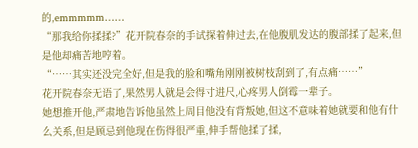的,emmmmm……
“那我给你揉揉?”花开院春奈的手试探着伸过去,在他腹肌发达的腹部揉了起来,但是他却痛苦地哼着。
“……其实还没完全好,但是我的脸和嘴角刚刚被树枝刮到了,有点痛……”
花开院春奈无语了,果然男人就是会得寸进尺,心疼男人倒霉一辈子。
她想推开他,严肃地告诉他虽然上周目他没有背叛她,但这不意味着她就要和他有什么关系,但是顾忌到他现在伤得很严重,伸手帮他揉了揉,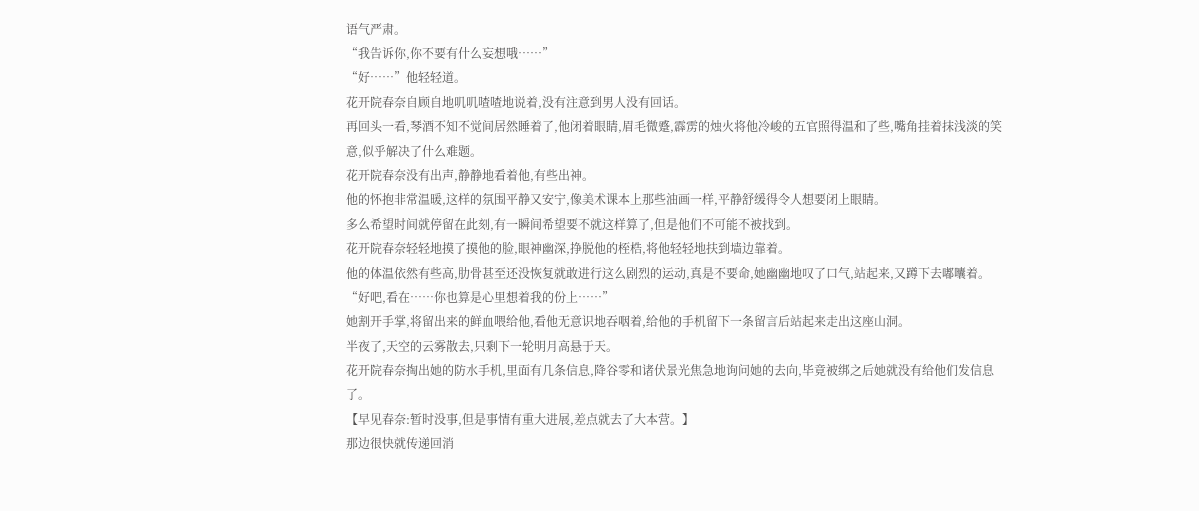语气严肃。
“我告诉你,你不要有什么妄想哦……”
“好……”他轻轻道。
花开院春奈自顾自地叽叽喳喳地说着,没有注意到男人没有回话。
再回头一看,琴酒不知不觉间居然睡着了,他闭着眼睛,眉毛微蹙,霹雳的烛火将他冷峻的五官照得温和了些,嘴角挂着抹浅淡的笑意,似乎解决了什么难题。
花开院春奈没有出声,静静地看着他,有些出神。
他的怀抱非常温暖,这样的氛围平静又安宁,像美术课本上那些油画一样,平静舒缓得令人想要闭上眼睛。
多么希望时间就停留在此刻,有一瞬间希望要不就这样算了,但是他们不可能不被找到。
花开院春奈轻轻地摸了摸他的脸,眼神幽深,挣脱他的桎梏,将他轻轻地扶到墙边靠着。
他的体温依然有些高,肋骨甚至还没恢复就敢进行这么剧烈的运动,真是不要命,她幽幽地叹了口气,站起来,又蹲下去嘟囔着。
“好吧,看在……你也算是心里想着我的份上……”
她割开手掌,将留出来的鲜血喂给他,看他无意识地吞咽着,给他的手机留下一条留言后站起来走出这座山洞。
半夜了,天空的云雾散去,只剩下一轮明月高悬于天。
花开院春奈掏出她的防水手机,里面有几条信息,降谷零和诸伏景光焦急地询问她的去向,毕竟被绑之后她就没有给他们发信息了。
【早见春奈:暂时没事,但是事情有重大进展,差点就去了大本营。】
那边很快就传递回消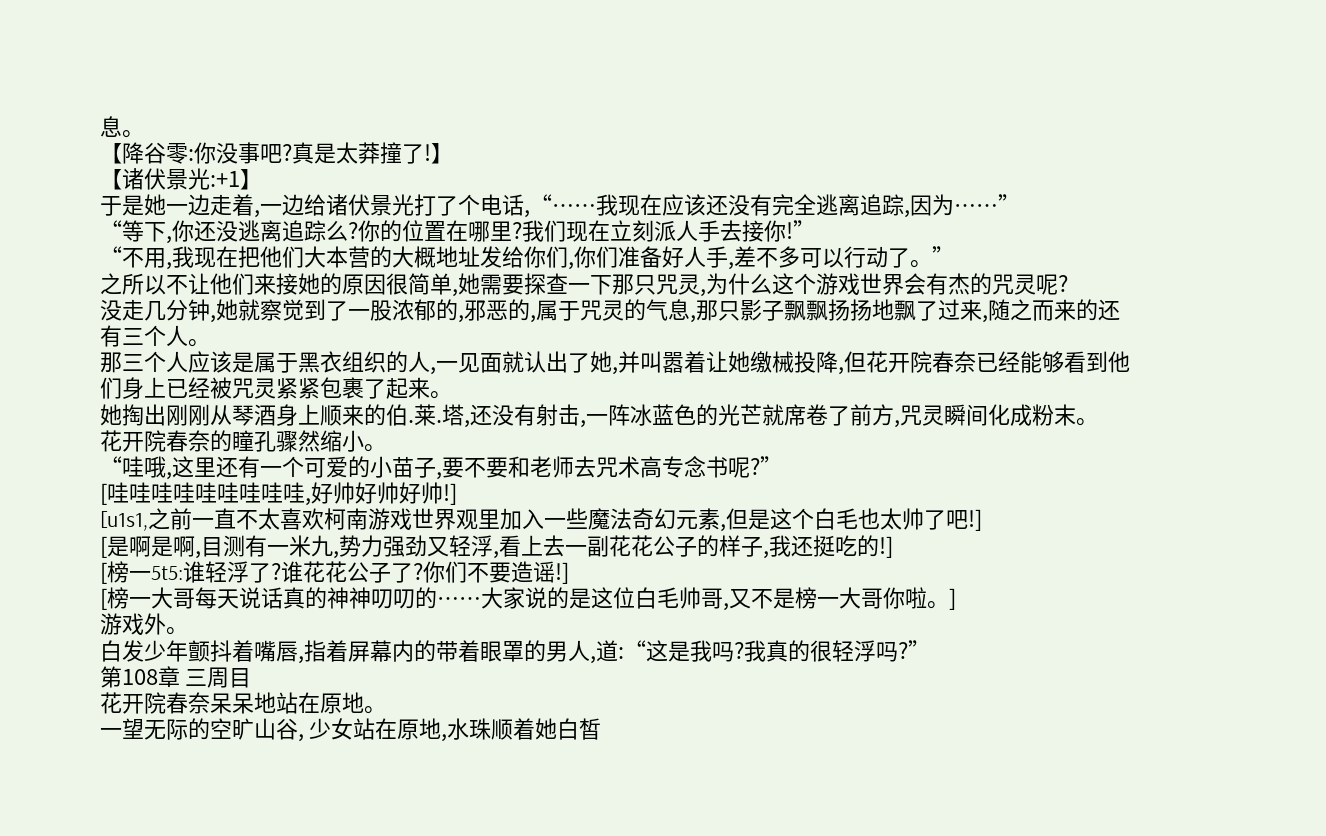息。
【降谷零:你没事吧?真是太莽撞了!】
【诸伏景光:+1】
于是她一边走着,一边给诸伏景光打了个电话,“……我现在应该还没有完全逃离追踪,因为……”
“等下,你还没逃离追踪么?你的位置在哪里?我们现在立刻派人手去接你!”
“不用,我现在把他们大本营的大概地址发给你们,你们准备好人手,差不多可以行动了。”
之所以不让他们来接她的原因很简单,她需要探查一下那只咒灵,为什么这个游戏世界会有杰的咒灵呢?
没走几分钟,她就察觉到了一股浓郁的,邪恶的,属于咒灵的气息,那只影子飘飘扬扬地飘了过来,随之而来的还有三个人。
那三个人应该是属于黑衣组织的人,一见面就认出了她,并叫嚣着让她缴械投降,但花开院春奈已经能够看到他们身上已经被咒灵紧紧包裹了起来。
她掏出刚刚从琴酒身上顺来的伯.莱.塔,还没有射击,一阵冰蓝色的光芒就席卷了前方,咒灵瞬间化成粉末。
花开院春奈的瞳孔骤然缩小。
“哇哦,这里还有一个可爱的小苗子,要不要和老师去咒术高专念书呢?”
[哇哇哇哇哇哇哇哇哇,好帅好帅好帅!]
[u1s1,之前一直不太喜欢柯南游戏世界观里加入一些魔法奇幻元素,但是这个白毛也太帅了吧!]
[是啊是啊,目测有一米九,势力强劲又轻浮,看上去一副花花公子的样子,我还挺吃的!]
[榜一5t5:谁轻浮了?谁花花公子了?你们不要造谣!]
[榜一大哥每天说话真的神神叨叨的……大家说的是这位白毛帅哥,又不是榜一大哥你啦。]
游戏外。
白发少年颤抖着嘴唇,指着屏幕内的带着眼罩的男人,道:“这是我吗?我真的很轻浮吗?”
第108章 三周目
花开院春奈呆呆地站在原地。
一望无际的空旷山谷, 少女站在原地,水珠顺着她白皙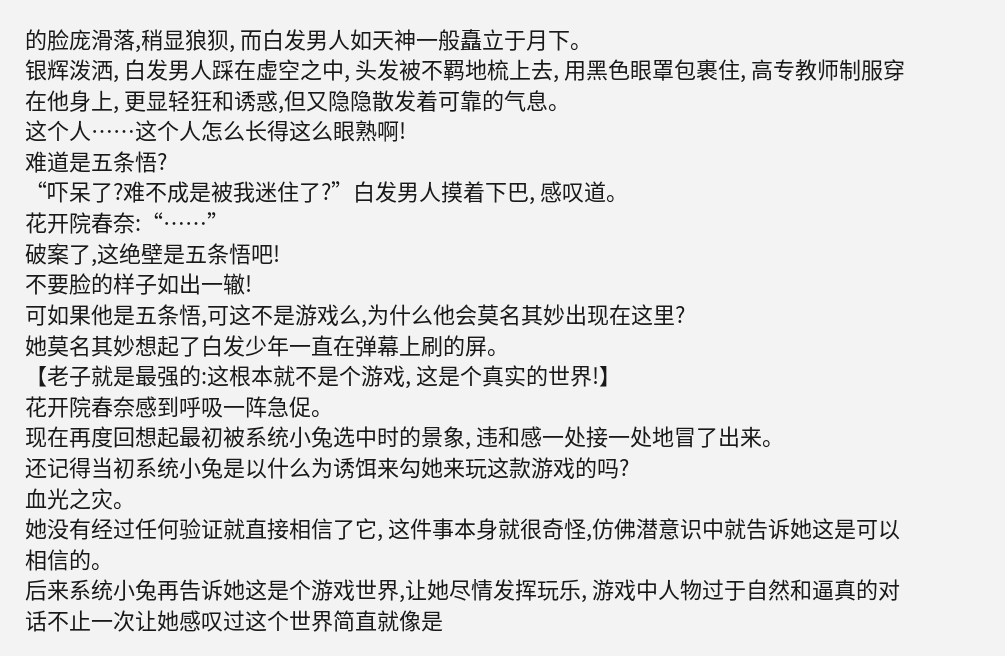的脸庞滑落,稍显狼狈, 而白发男人如天神一般矗立于月下。
银辉泼洒, 白发男人踩在虚空之中, 头发被不羁地梳上去, 用黑色眼罩包裹住, 高专教师制服穿在他身上, 更显轻狂和诱惑,但又隐隐散发着可靠的气息。
这个人……这个人怎么长得这么眼熟啊!
难道是五条悟?
“吓呆了?难不成是被我迷住了?”白发男人摸着下巴, 感叹道。
花开院春奈:“……”
破案了,这绝壁是五条悟吧!
不要脸的样子如出一辙!
可如果他是五条悟,可这不是游戏么,为什么他会莫名其妙出现在这里?
她莫名其妙想起了白发少年一直在弹幕上刷的屏。
【老子就是最强的:这根本就不是个游戏, 这是个真实的世界!】
花开院春奈感到呼吸一阵急促。
现在再度回想起最初被系统小兔选中时的景象, 违和感一处接一处地冒了出来。
还记得当初系统小兔是以什么为诱饵来勾她来玩这款游戏的吗?
血光之灾。
她没有经过任何验证就直接相信了它, 这件事本身就很奇怪,仿佛潜意识中就告诉她这是可以相信的。
后来系统小兔再告诉她这是个游戏世界,让她尽情发挥玩乐, 游戏中人物过于自然和逼真的对话不止一次让她感叹过这个世界简直就像是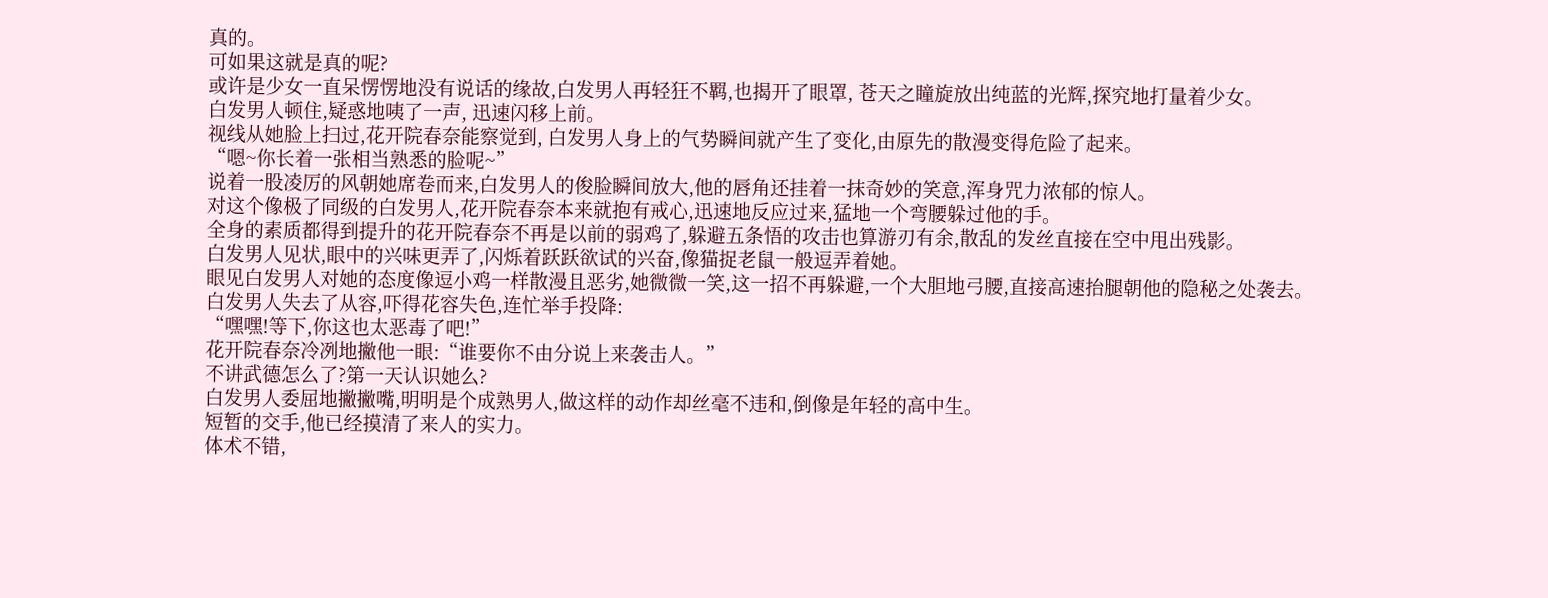真的。
可如果这就是真的呢?
或许是少女一直呆愣愣地没有说话的缘故,白发男人再轻狂不羁,也揭开了眼罩, 苍天之瞳旋放出纯蓝的光辉,探究地打量着少女。
白发男人顿住,疑惑地咦了一声, 迅速闪移上前。
视线从她脸上扫过,花开院春奈能察觉到, 白发男人身上的气势瞬间就产生了变化,由原先的散漫变得危险了起来。
“嗯~你长着一张相当熟悉的脸呢~”
说着一股凌厉的风朝她席卷而来,白发男人的俊脸瞬间放大,他的唇角还挂着一抹奇妙的笑意,浑身咒力浓郁的惊人。
对这个像极了同级的白发男人,花开院春奈本来就抱有戒心,迅速地反应过来,猛地一个弯腰躲过他的手。
全身的素质都得到提升的花开院春奈不再是以前的弱鸡了,躲避五条悟的攻击也算游刃有余,散乱的发丝直接在空中甩出残影。
白发男人见状,眼中的兴味更弄了,闪烁着跃跃欲试的兴奋,像猫捉老鼠一般逗弄着她。
眼见白发男人对她的态度像逗小鸡一样散漫且恶劣,她微微一笑,这一招不再躲避,一个大胆地弓腰,直接高速抬腿朝他的隐秘之处袭去。
白发男人失去了从容,吓得花容失色,连忙举手投降:
“嘿嘿!等下,你这也太恶毒了吧!”
花开院春奈冷冽地撇他一眼:“谁要你不由分说上来袭击人。”
不讲武德怎么了?第一天认识她么?
白发男人委屈地撇撇嘴,明明是个成熟男人,做这样的动作却丝毫不违和,倒像是年轻的高中生。
短暂的交手,他已经摸清了来人的实力。
体术不错,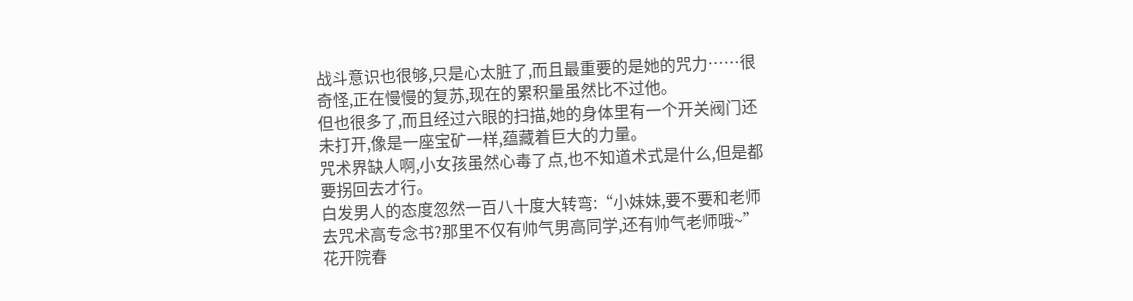战斗意识也很够,只是心太脏了,而且最重要的是她的咒力……很奇怪,正在慢慢的复苏,现在的累积量虽然比不过他。
但也很多了,而且经过六眼的扫描,她的身体里有一个开关阀门还未打开,像是一座宝矿一样,蕴藏着巨大的力量。
咒术界缺人啊,小女孩虽然心毒了点,也不知道术式是什么,但是都要拐回去才行。
白发男人的态度忽然一百八十度大转弯:“小妹妹,要不要和老师去咒术高专念书?那里不仅有帅气男高同学,还有帅气老师哦~”
花开院春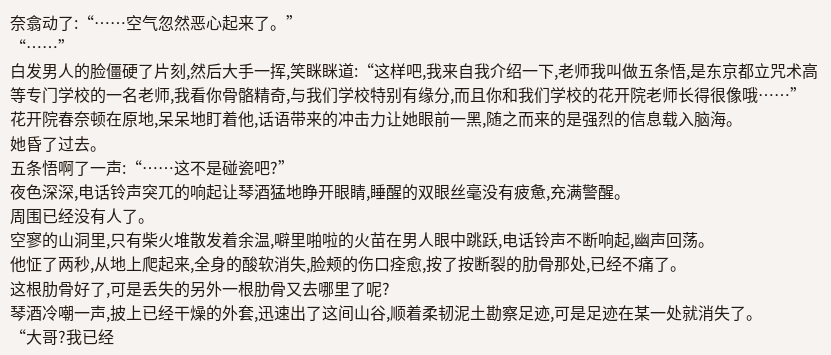奈翕动了:“……空气忽然恶心起来了。”
“……”
白发男人的脸僵硬了片刻,然后大手一挥,笑眯眯道:“这样吧,我来自我介绍一下,老师我叫做五条悟,是东京都立咒术高等专门学校的一名老师,我看你骨骼精奇,与我们学校特别有缘分,而且你和我们学校的花开院老师长得很像哦……”
花开院春奈顿在原地,呆呆地盯着他,话语带来的冲击力让她眼前一黑,随之而来的是强烈的信息载入脑海。
她昏了过去。
五条悟啊了一声:“……这不是碰瓷吧?”
夜色深深,电话铃声突兀的响起让琴酒猛地睁开眼睛,睡醒的双眼丝毫没有疲惫,充满警醒。
周围已经没有人了。
空寥的山洞里,只有柴火堆散发着余温,噼里啪啦的火苗在男人眼中跳跃,电话铃声不断响起,幽声回荡。
他怔了两秒,从地上爬起来,全身的酸软消失,脸颊的伤口痊愈,按了按断裂的肋骨那处,已经不痛了。
这根肋骨好了,可是丢失的另外一根肋骨又去哪里了呢?
琴酒冷嘲一声,披上已经干燥的外套,迅速出了这间山谷,顺着柔韧泥土勘察足迹,可是足迹在某一处就消失了。
“大哥?我已经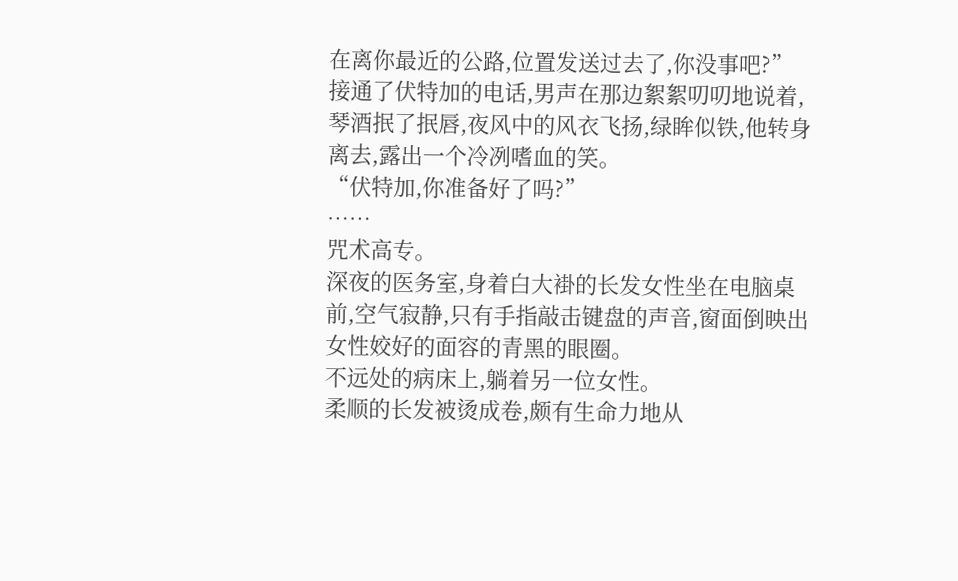在离你最近的公路,位置发送过去了,你没事吧?”
接通了伏特加的电话,男声在那边絮絮叨叨地说着,琴酒抿了抿唇,夜风中的风衣飞扬,绿眸似铁,他转身离去,露出一个冷冽嗜血的笑。
“伏特加,你准备好了吗?”
……
咒术高专。
深夜的医务室,身着白大褂的长发女性坐在电脑桌前,空气寂静,只有手指敲击键盘的声音,窗面倒映出女性姣好的面容的青黑的眼圈。
不远处的病床上,躺着另一位女性。
柔顺的长发被烫成卷,颇有生命力地从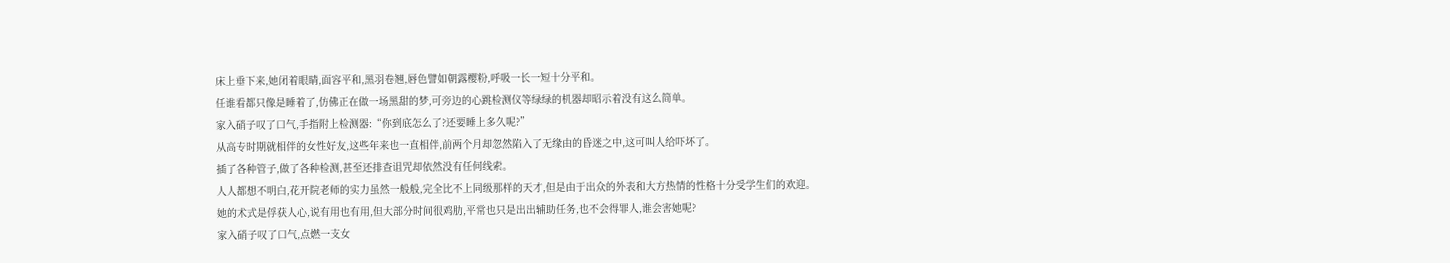床上垂下来,她闭着眼睛,面容平和,黑羽卷翘,唇色譬如朝露樱粉,呼吸一长一短十分平和。
任谁看都只像是睡着了,仿佛正在做一场黑甜的梦,可旁边的心跳检测仪等绿绿的机器却昭示着没有这么简单。
家入硝子叹了口气,手指附上检测器:“你到底怎么了?还要睡上多久呢?”
从高专时期就相伴的女性好友,这些年来也一直相伴,前两个月却忽然陷入了无缘由的昏迷之中,这可叫人给吓坏了。
插了各种管子,做了各种检测,甚至还排查诅咒却依然没有任何线索。
人人都想不明白,花开院老师的实力虽然一般般,完全比不上同级那样的天才,但是由于出众的外表和大方热情的性格十分受学生们的欢迎。
她的术式是俘获人心,说有用也有用,但大部分时间很鸡肋,平常也只是出出辅助任务,也不会得罪人,谁会害她呢?
家入硝子叹了口气,点燃一支女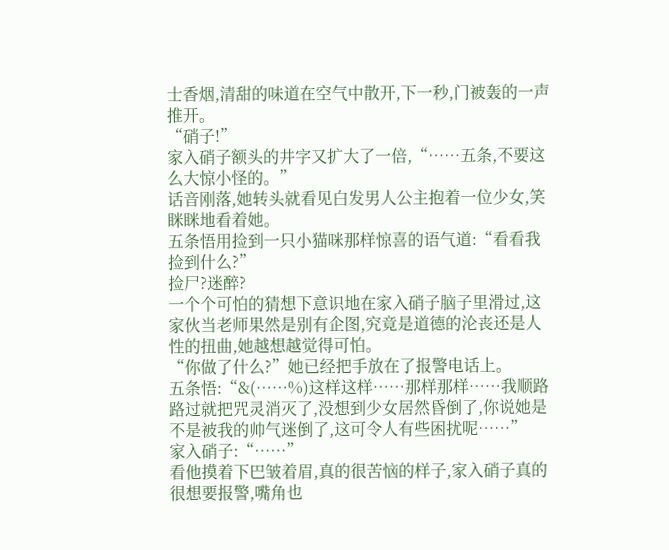士香烟,清甜的味道在空气中散开,下一秒,门被轰的一声推开。
“硝子!”
家入硝子额头的井字又扩大了一倍,“……五条,不要这么大惊小怪的。”
话音刚落,她转头就看见白发男人公主抱着一位少女,笑眯眯地看着她。
五条悟用捡到一只小猫咪那样惊喜的语气道:“看看我捡到什么?”
捡尸?迷醉?
一个个可怕的猜想下意识地在家入硝子脑子里滑过,这家伙当老师果然是别有企图,究竟是道德的沦丧还是人性的扭曲,她越想越觉得可怕。
“你做了什么?”她已经把手放在了报警电话上。
五条悟:“&(……%)这样这样……那样那样……我顺路路过就把咒灵消灭了,没想到少女居然昏倒了,你说她是不是被我的帅气迷倒了,这可令人有些困扰呢……”
家入硝子:“……”
看他摸着下巴皱着眉,真的很苦恼的样子,家入硝子真的很想要报警,嘴角也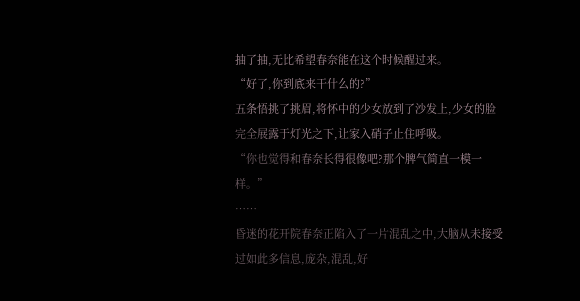抽了抽,无比希望春奈能在这个时候醒过来。
“好了,你到底来干什么的?”
五条悟挑了挑眉,将怀中的少女放到了沙发上,少女的脸完全展露于灯光之下,让家入硝子止住呼吸。
“你也觉得和春奈长得很像吧?那个脾气简直一模一样。”
……
昏迷的花开院春奈正陷入了一片混乱之中,大脑从未接受过如此多信息,庞杂,混乱,好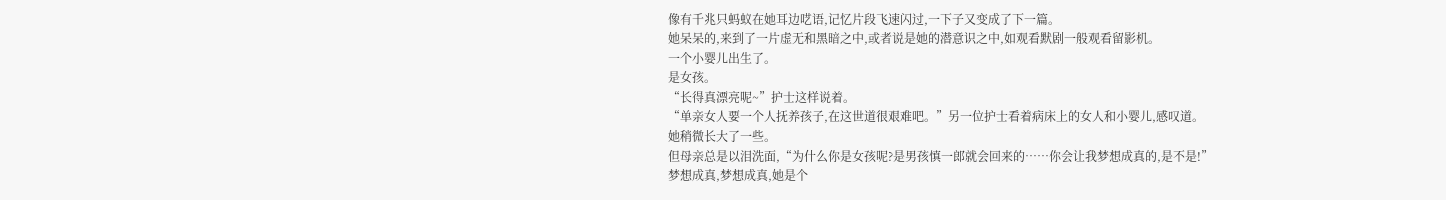像有千兆只蚂蚁在她耳边呓语,记忆片段飞速闪过,一下子又变成了下一篇。
她呆呆的,来到了一片虚无和黑暗之中,或者说是她的潜意识之中,如观看默剧一般观看留影机。
一个小婴儿出生了。
是女孩。
“长得真漂亮呢~”护士这样说着。
“单亲女人要一个人抚养孩子,在这世道很艰难吧。”另一位护士看着病床上的女人和小婴儿,感叹道。
她稍微长大了一些。
但母亲总是以泪洗面,“为什么你是女孩呢?是男孩慎一郎就会回来的……你会让我梦想成真的,是不是!”
梦想成真,梦想成真,她是个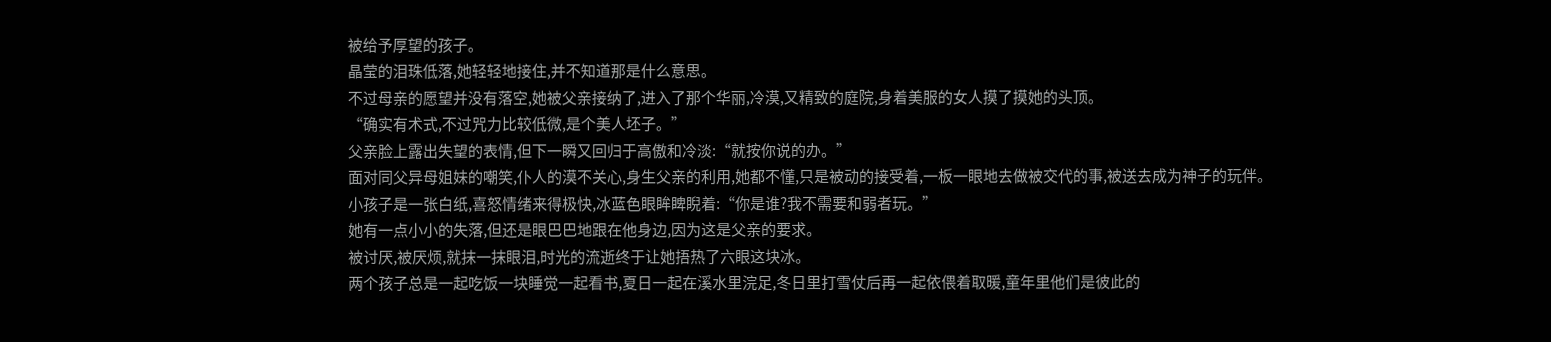被给予厚望的孩子。
晶莹的泪珠低落,她轻轻地接住,并不知道那是什么意思。
不过母亲的愿望并没有落空,她被父亲接纳了,进入了那个华丽,冷漠,又精致的庭院,身着美服的女人摸了摸她的头顶。
“确实有术式,不过咒力比较低微,是个美人坯子。”
父亲脸上露出失望的表情,但下一瞬又回归于高傲和冷淡:“就按你说的办。”
面对同父异母姐妹的嘲笑,仆人的漠不关心,身生父亲的利用,她都不懂,只是被动的接受着,一板一眼地去做被交代的事,被送去成为神子的玩伴。
小孩子是一张白纸,喜怒情绪来得极快,冰蓝色眼眸睥睨着:“你是谁?我不需要和弱者玩。”
她有一点小小的失落,但还是眼巴巴地跟在他身边,因为这是父亲的要求。
被讨厌,被厌烦,就抹一抹眼泪,时光的流逝终于让她捂热了六眼这块冰。
两个孩子总是一起吃饭一块睡觉一起看书,夏日一起在溪水里浣足,冬日里打雪仗后再一起依偎着取暖,童年里他们是彼此的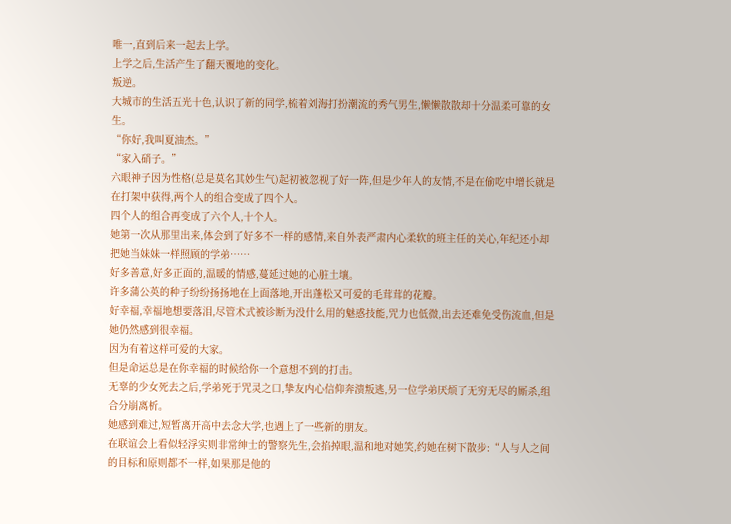唯一,直到后来一起去上学。
上学之后,生活产生了翻天覆地的变化。
叛逆。
大城市的生活五光十色,认识了新的同学,梳着刘海打扮潮流的秀气男生,懒懒散散却十分温柔可靠的女生。
“你好,我叫夏油杰。”
“家入硝子。”
六眼神子因为性格(总是莫名其妙生气)起初被忽视了好一阵,但是少年人的友情,不是在偷吃中增长就是在打架中获得,两个人的组合变成了四个人。
四个人的组合再变成了六个人,十个人。
她第一次从那里出来,体会到了好多不一样的感情,来自外表严肃内心柔软的班主任的关心,年纪还小却把她当妹妹一样照顾的学弟……
好多善意,好多正面的,温暖的情感,蔓延过她的心脏土壤。
许多蒲公英的种子纷纷扬扬地在上面落地,开出蓬松又可爱的毛茸茸的花瓣。
好幸福,幸福地想要落泪,尽管术式被诊断为没什么用的魅惑技能,咒力也低微,出去还难免受伤流血,但是她仍然感到很幸福。
因为有着这样可爱的大家。
但是命运总是在你幸福的时候给你一个意想不到的打击。
无辜的少女死去之后,学弟死于咒灵之口,挚友内心信仰奔溃叛逃,另一位学弟厌烦了无穷无尽的厮杀,组合分崩离析。
她感到难过,短暂离开高中去念大学,也遇上了一些新的朋友。
在联谊会上看似轻浮实则非常绅士的警察先生,会掐掉眼,温和地对她笑,约她在树下散步:“人与人之间的目标和原则都不一样,如果那是他的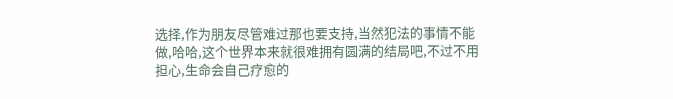选择,作为朋友尽管难过那也要支持,当然犯法的事情不能做,哈哈,这个世界本来就很难拥有圆满的结局吧,不过不用担心,生命会自己疗愈的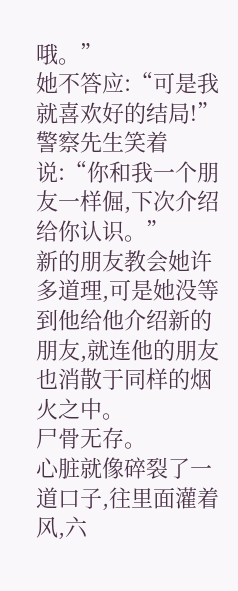哦。”
她不答应:“可是我就喜欢好的结局!”
警察先生笑着说:“你和我一个朋友一样倔,下次介绍给你认识。”
新的朋友教会她许多道理,可是她没等到他给他介绍新的朋友,就连他的朋友也消散于同样的烟火之中。
尸骨无存。
心脏就像碎裂了一道口子,往里面灌着风,六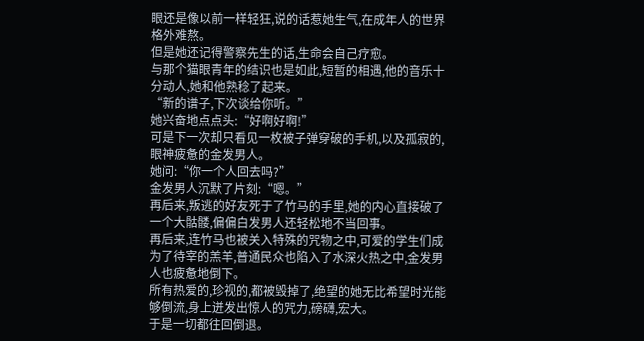眼还是像以前一样轻狂,说的话惹她生气,在成年人的世界格外难熬。
但是她还记得警察先生的话,生命会自己疗愈。
与那个猫眼青年的结识也是如此,短暂的相遇,他的音乐十分动人,她和他熟稔了起来。
“新的谱子,下次谈给你听。”
她兴奋地点点头:“好啊好啊!”
可是下一次却只看见一枚被子弹穿破的手机,以及孤寂的,眼神疲惫的金发男人。
她问:“你一个人回去吗?”
金发男人沉默了片刻:“嗯。”
再后来,叛逃的好友死于了竹马的手里,她的内心直接破了一个大骷髅,偏偏白发男人还轻松地不当回事。
再后来,连竹马也被关入特殊的咒物之中,可爱的学生们成为了待宰的羔羊,普通民众也陷入了水深火热之中,金发男人也疲惫地倒下。
所有热爱的,珍视的,都被毁掉了,绝望的她无比希望时光能够倒流,身上迸发出惊人的咒力,磅礴,宏大。
于是一切都往回倒退。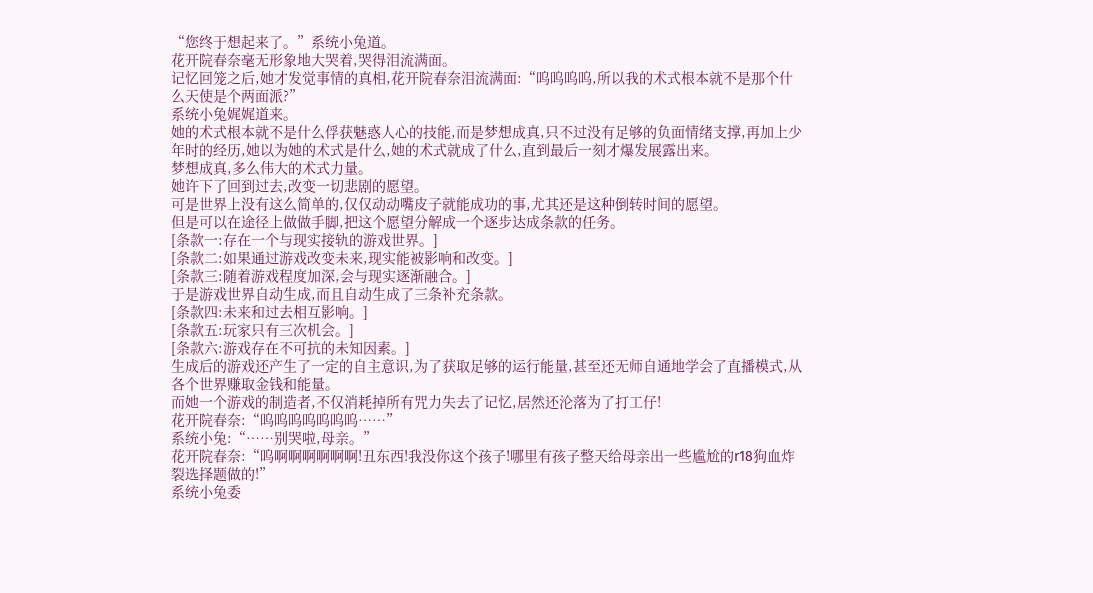“您终于想起来了。”系统小兔道。
花开院春奈毫无形象地大哭着,哭得泪流满面。
记忆回笼之后,她才发觉事情的真相,花开院春奈泪流满面:“呜呜呜呜,所以我的术式根本就不是那个什么天使是个两面派?”
系统小兔娓娓道来。
她的术式根本就不是什么俘获魅惑人心的技能,而是梦想成真,只不过没有足够的负面情绪支撑,再加上少年时的经历,她以为她的术式是什么,她的术式就成了什么,直到最后一刻才爆发展露出来。
梦想成真,多么伟大的术式力量。
她许下了回到过去,改变一切悲剧的愿望。
可是世界上没有这么简单的,仅仅动动嘴皮子就能成功的事,尤其还是这种倒转时间的愿望。
但是可以在途径上做做手脚,把这个愿望分解成一个逐步达成条款的任务。
[条款一:存在一个与现实接轨的游戏世界。]
[条款二:如果通过游戏改变未来,现实能被影响和改变。]
[条款三:随着游戏程度加深,会与现实逐渐融合。]
于是游戏世界自动生成,而且自动生成了三条补充条款。
[条款四:未来和过去相互影响。]
[条款五:玩家只有三次机会。]
[条款六:游戏存在不可抗的未知因素。]
生成后的游戏还产生了一定的自主意识,为了获取足够的运行能量,甚至还无师自通地学会了直播模式,从各个世界赚取金钱和能量。
而她一个游戏的制造者,不仅消耗掉所有咒力失去了记忆,居然还沦落为了打工仔!
花开院春奈:“呜呜呜呜呜呜呜……”
系统小兔:“……别哭啦,母亲。”
花开院春奈:“呜啊啊啊啊啊啊!丑东西!我没你这个孩子!哪里有孩子整天给母亲出一些尴尬的r18狗血炸裂选择题做的!”
系统小兔委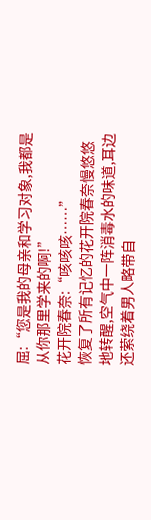屈:“您是我的母亲和学习对象,我都是从你那里学来的啊!”
花开院春奈:“咳咳咳……”
恢复了所有记忆的花开院春奈慢悠悠地转醒,空气中一阵消毒水的味道,耳边还萦绕着男人略带自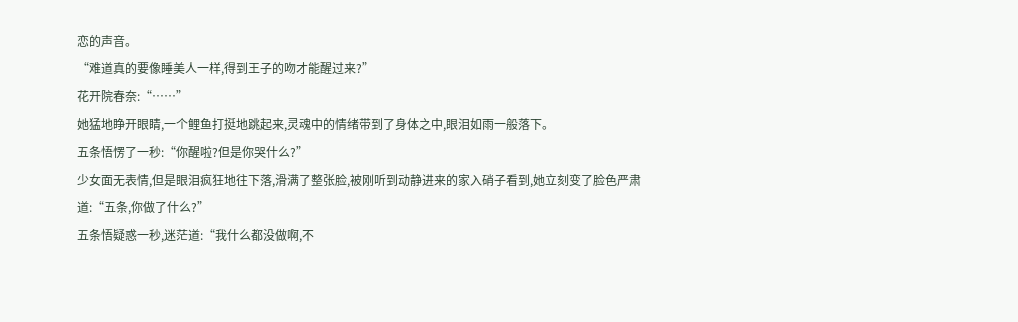恋的声音。
“难道真的要像睡美人一样,得到王子的吻才能醒过来?”
花开院春奈:“……”
她猛地睁开眼睛,一个鲤鱼打挺地跳起来,灵魂中的情绪带到了身体之中,眼泪如雨一般落下。
五条悟愣了一秒:“你醒啦?但是你哭什么?”
少女面无表情,但是眼泪疯狂地往下落,滑满了整张脸,被刚听到动静进来的家入硝子看到,她立刻变了脸色严肃道:“五条,你做了什么?”
五条悟疑惑一秒,迷茫道:“我什么都没做啊,不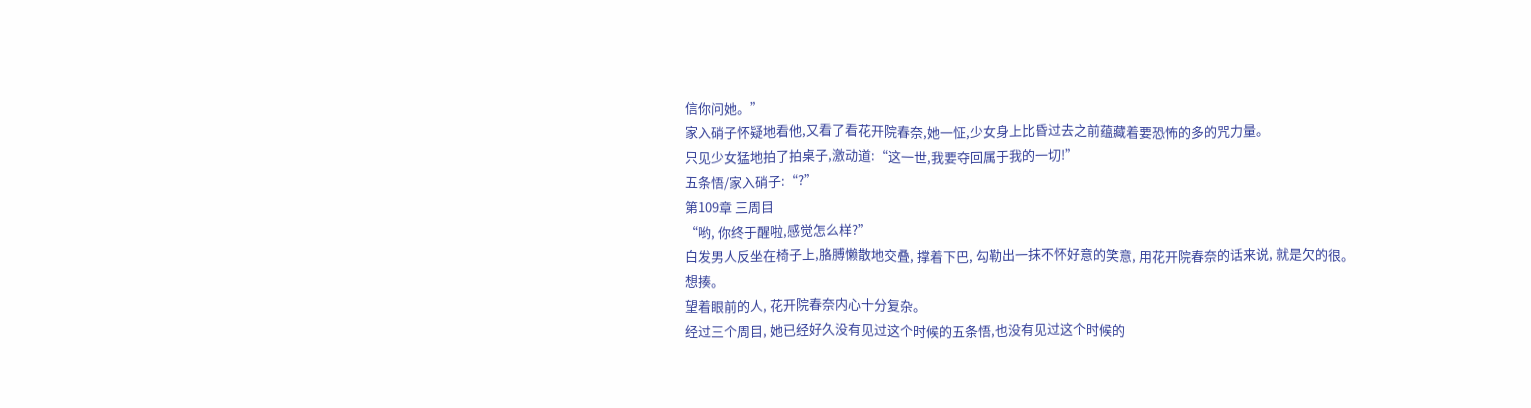信你问她。”
家入硝子怀疑地看他,又看了看花开院春奈,她一怔,少女身上比昏过去之前蕴藏着要恐怖的多的咒力量。
只见少女猛地拍了拍桌子,激动道:“这一世,我要夺回属于我的一切!”
五条悟/家入硝子:“?”
第109章 三周目
“哟, 你终于醒啦,感觉怎么样?”
白发男人反坐在椅子上,胳膊懒散地交叠, 撑着下巴, 勾勒出一抹不怀好意的笑意, 用花开院春奈的话来说, 就是欠的很。
想揍。
望着眼前的人, 花开院春奈内心十分复杂。
经过三个周目, 她已经好久没有见过这个时候的五条悟,也没有见过这个时候的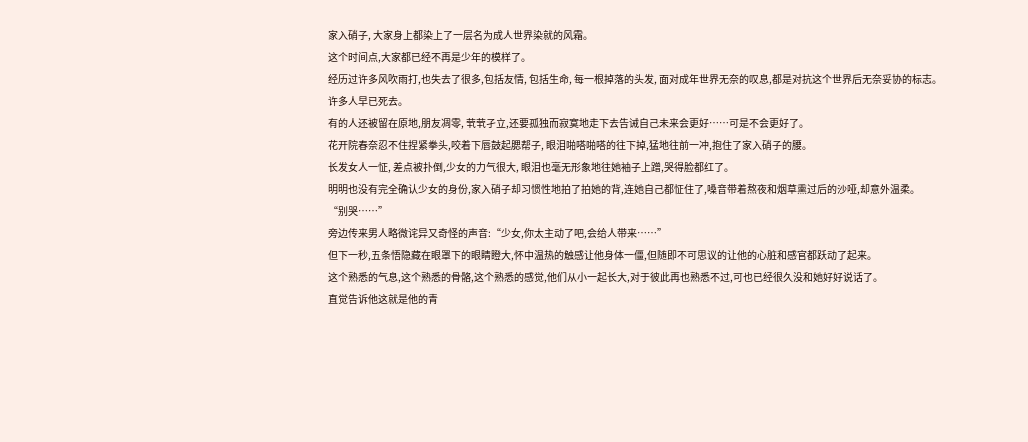家入硝子, 大家身上都染上了一层名为成人世界染就的风霜。
这个时间点,大家都已经不再是少年的模样了。
经历过许多风吹雨打,也失去了很多,包括友情, 包括生命, 每一根掉落的头发, 面对成年世界无奈的叹息,都是对抗这个世界后无奈妥协的标志。
许多人早已死去。
有的人还被留在原地,朋友凋零, 茕茕孑立,还要孤独而寂寞地走下去告诫自己未来会更好……可是不会更好了。
花开院春奈忍不住捏紧拳头,咬着下唇鼓起腮帮子, 眼泪啪嗒啪嗒的往下掉,猛地往前一冲,抱住了家入硝子的腰。
长发女人一怔, 差点被扑倒,少女的力气很大, 眼泪也毫无形象地往她袖子上蹭,哭得脸都红了。
明明也没有完全确认少女的身份,家入硝子却习惯性地拍了拍她的背,连她自己都怔住了,嗓音带着熬夜和烟草熏过后的沙哑,却意外温柔。
“别哭……”
旁边传来男人略微诧异又奇怪的声音:“少女,你太主动了吧,会给人带来……”
但下一秒,五条悟隐藏在眼罩下的眼睛瞪大,怀中温热的触感让他身体一僵,但随即不可思议的让他的心脏和感官都跃动了起来。
这个熟悉的气息,这个熟悉的骨骼,这个熟悉的感觉,他们从小一起长大,对于彼此再也熟悉不过,可也已经很久没和她好好说话了。
直觉告诉他这就是他的青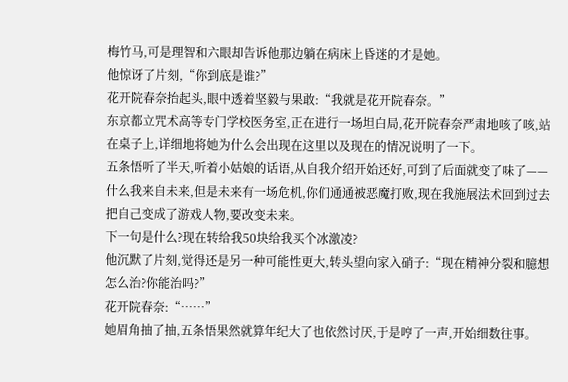梅竹马,可是理智和六眼却告诉他那边躺在病床上昏迷的才是她。
他惊讶了片刻,“你到底是谁?”
花开院春奈抬起头,眼中透着坚毅与果敢:“我就是花开院春奈。”
东京都立咒术高等专门学校医务室,正在进行一场坦白局,花开院春奈严肃地咳了咳,站在桌子上,详细地将她为什么会出现在这里以及现在的情况说明了一下。
五条悟听了半天,听着小姑娘的话语,从自我介绍开始还好,可到了后面就变了味了——什么我来自未来,但是未来有一场危机,你们通通被恶魔打败,现在我施展法术回到过去把自己变成了游戏人物,要改变未来。
下一句是什么?现在转给我50块给我买个冰激凌?
他沉默了片刻,觉得还是另一种可能性更大,转头望向家入硝子:“现在精神分裂和臆想怎么治?你能治吗?”
花开院春奈:“……”
她眉角抽了抽,五条悟果然就算年纪大了也依然讨厌,于是哼了一声,开始细数往事。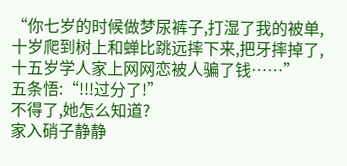“你七岁的时候做梦尿裤子,打湿了我的被单,十岁爬到树上和蝉比跳远摔下来,把牙摔掉了,十五岁学人家上网网恋被人骗了钱……”
五条悟:“!!!过分了!”
不得了,她怎么知道?
家入硝子静静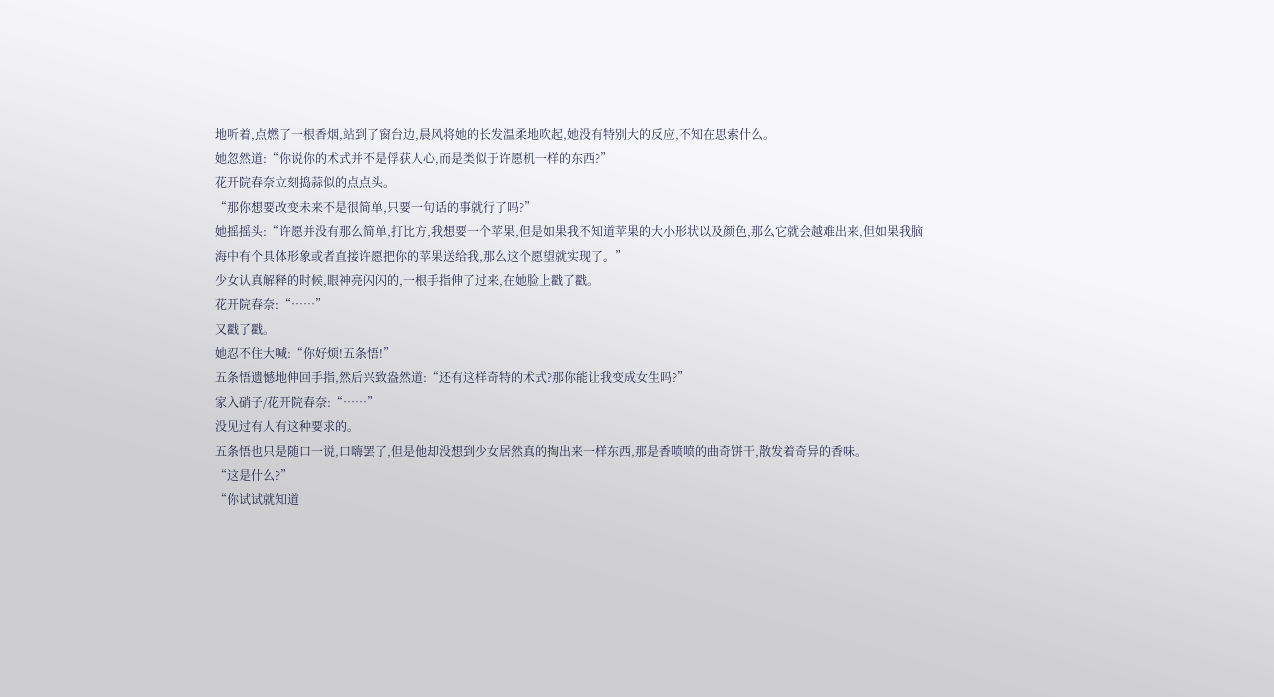地听着,点燃了一根香烟,站到了窗台边,晨风将她的长发温柔地吹起,她没有特别大的反应,不知在思索什么。
她忽然道:“你说你的术式并不是俘获人心,而是类似于许愿机一样的东西?”
花开院春奈立刻捣蒜似的点点头。
“那你想要改变未来不是很简单,只要一句话的事就行了吗?”
她摇摇头:“许愿并没有那么简单,打比方,我想要一个苹果,但是如果我不知道苹果的大小形状以及颜色,那么它就会越难出来,但如果我脑海中有个具体形象或者直接许愿把你的苹果送给我,那么这个愿望就实现了。”
少女认真解释的时候,眼神亮闪闪的,一根手指伸了过来,在她脸上戳了戳。
花开院春奈:“……”
又戳了戳。
她忍不住大喊:“你好烦!五条悟!”
五条悟遗憾地伸回手指,然后兴致盎然道:“还有这样奇特的术式?那你能让我变成女生吗?”
家入硝子/花开院春奈:“……”
没见过有人有这种要求的。
五条悟也只是随口一说,口嗨罢了,但是他却没想到少女居然真的掏出来一样东西,那是香喷喷的曲奇饼干,散发着奇异的香味。
“这是什么?”
“你试试就知道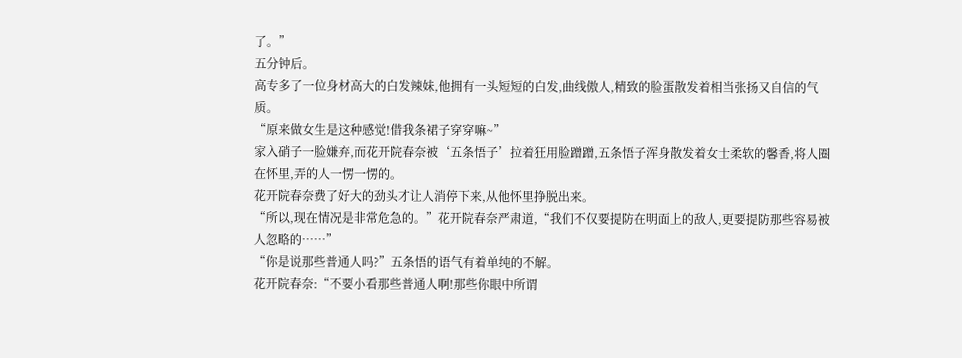了。”
五分钟后。
高专多了一位身材高大的白发辣妹,他拥有一头短短的白发,曲线傲人,精致的脸蛋散发着相当张扬又自信的气质。
“原来做女生是这种感觉!借我条裙子穿穿嘛~”
家入硝子一脸嫌弃,而花开院春奈被‘五条悟子’拉着狂用脸蹭蹭,五条悟子浑身散发着女士柔软的馨香,将人圈在怀里,弄的人一愣一愣的。
花开院春奈费了好大的劲头才让人消停下来,从他怀里挣脱出来。
“所以,现在情况是非常危急的。”花开院春奈严肃道,“我们不仅要提防在明面上的敌人,更要提防那些容易被人忽略的……”
“你是说那些普通人吗?”五条悟的语气有着单纯的不解。
花开院春奈:“不要小看那些普通人啊!那些你眼中所谓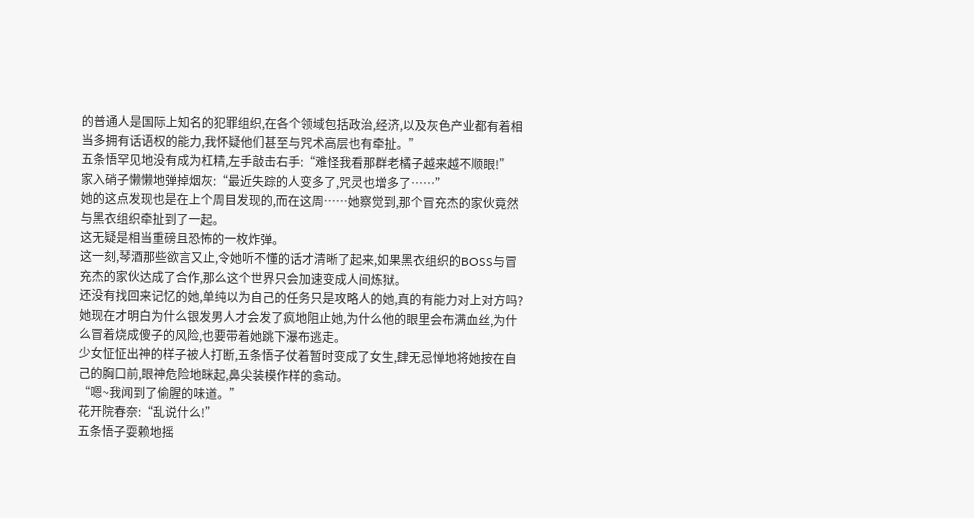的普通人是国际上知名的犯罪组织,在各个领域包括政治,经济,以及灰色产业都有着相当多拥有话语权的能力,我怀疑他们甚至与咒术高层也有牵扯。”
五条悟罕见地没有成为杠精,左手敲击右手:“难怪我看那群老橘子越来越不顺眼!”
家入硝子懒懒地弹掉烟灰:“最近失踪的人变多了,咒灵也增多了……”
她的这点发现也是在上个周目发现的,而在这周……她察觉到,那个冒充杰的家伙竟然与黑衣组织牵扯到了一起。
这无疑是相当重磅且恐怖的一枚炸弹。
这一刻,琴酒那些欲言又止,令她听不懂的话才清晰了起来,如果黑衣组织的BOSS与冒充杰的家伙达成了合作,那么这个世界只会加速变成人间炼狱。
还没有找回来记忆的她,单纯以为自己的任务只是攻略人的她,真的有能力对上对方吗?
她现在才明白为什么银发男人才会发了疯地阻止她,为什么他的眼里会布满血丝,为什么冒着烧成傻子的风险,也要带着她跳下瀑布逃走。
少女怔怔出神的样子被人打断,五条悟子仗着暂时变成了女生,肆无忌惮地将她按在自己的胸口前,眼神危险地眯起,鼻尖装模作样的翕动。
“嗯~我闻到了偷腥的味道。”
花开院春奈:“乱说什么!”
五条悟子耍赖地摇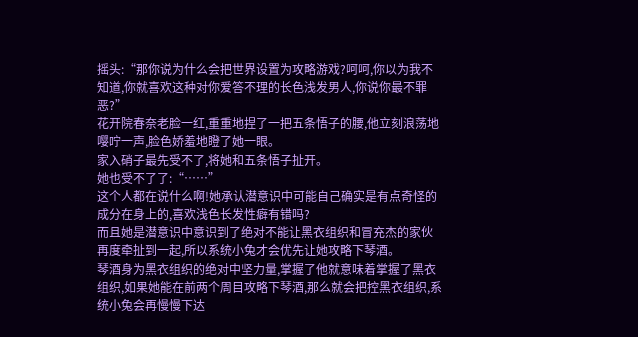摇头:“那你说为什么会把世界设置为攻略游戏?呵呵,你以为我不知道,你就喜欢这种对你爱答不理的长色浅发男人,你说你最不罪恶?”
花开院春奈老脸一红,重重地捏了一把五条悟子的腰,他立刻浪荡地嘤咛一声,脸色娇羞地瞪了她一眼。
家入硝子最先受不了,将她和五条悟子扯开。
她也受不了了:“……”
这个人都在说什么啊!她承认潜意识中可能自己确实是有点奇怪的成分在身上的,喜欢浅色长发性癖有错吗?
而且她是潜意识中意识到了绝对不能让黑衣组织和冒充杰的家伙再度牵扯到一起,所以系统小兔才会优先让她攻略下琴酒。
琴酒身为黑衣组织的绝对中坚力量,掌握了他就意味着掌握了黑衣组织,如果她能在前两个周目攻略下琴酒,那么就会把控黑衣组织,系统小兔会再慢慢下达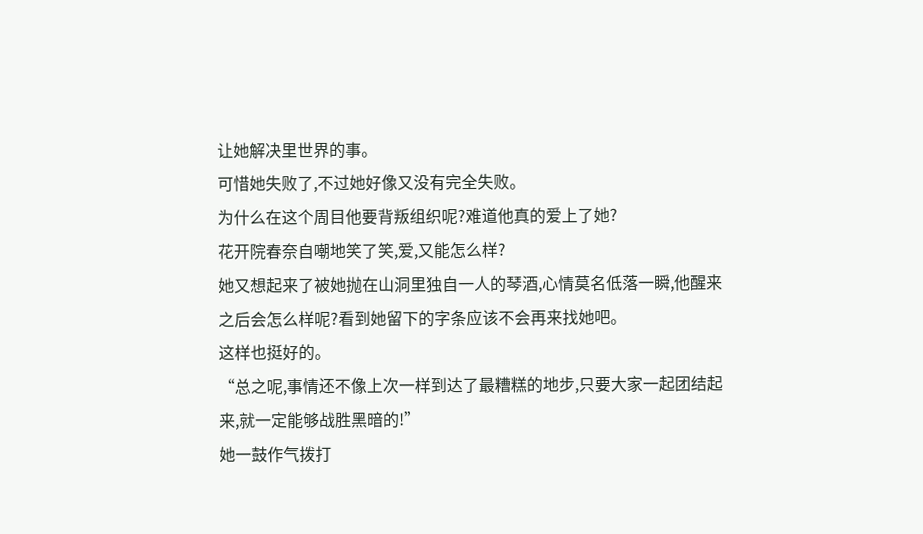让她解决里世界的事。
可惜她失败了,不过她好像又没有完全失败。
为什么在这个周目他要背叛组织呢?难道他真的爱上了她?
花开院春奈自嘲地笑了笑,爱,又能怎么样?
她又想起来了被她抛在山洞里独自一人的琴酒,心情莫名低落一瞬,他醒来之后会怎么样呢?看到她留下的字条应该不会再来找她吧。
这样也挺好的。
“总之呢,事情还不像上次一样到达了最糟糕的地步,只要大家一起团结起来,就一定能够战胜黑暗的!”
她一鼓作气拨打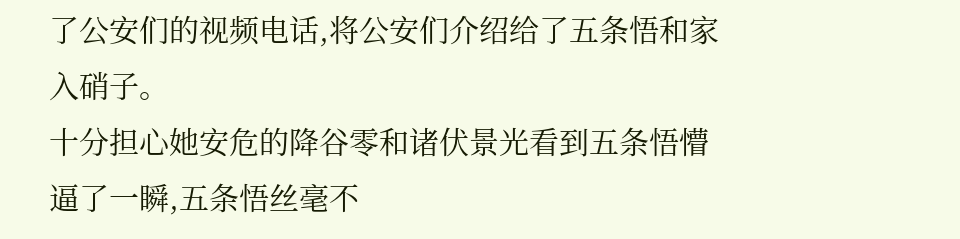了公安们的视频电话,将公安们介绍给了五条悟和家入硝子。
十分担心她安危的降谷零和诸伏景光看到五条悟懵逼了一瞬,五条悟丝毫不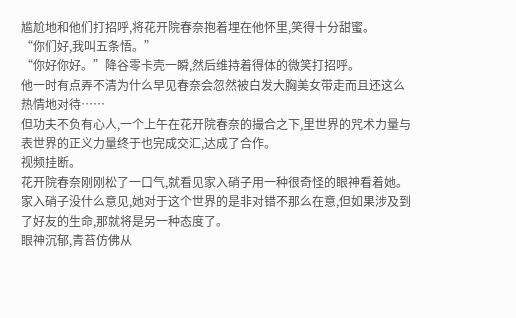尴尬地和他们打招呼,将花开院春奈抱着埋在他怀里,笑得十分甜蜜。
“你们好,我叫五条悟。”
“你好你好。”降谷零卡壳一瞬,然后维持着得体的微笑打招呼。
他一时有点弄不清为什么早见春奈会忽然被白发大胸美女带走而且还这么热情地对待……
但功夫不负有心人,一个上午在花开院春奈的撮合之下,里世界的咒术力量与表世界的正义力量终于也完成交汇,达成了合作。
视频挂断。
花开院春奈刚刚松了一口气,就看见家入硝子用一种很奇怪的眼神看着她。
家入硝子没什么意见,她对于这个世界的是非对错不那么在意,但如果涉及到了好友的生命,那就将是另一种态度了。
眼神沉郁,青苔仿佛从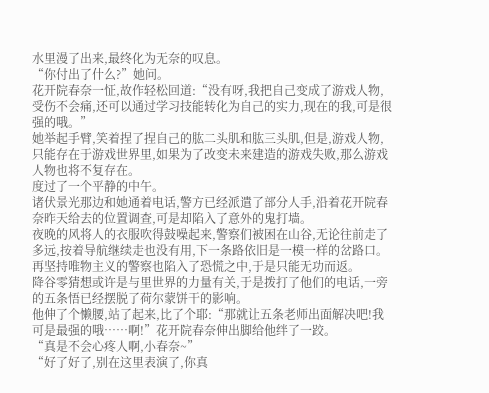水里漫了出来,最终化为无奈的叹息。
“你付出了什么?”她问。
花开院春奈一怔,故作轻松回道:“没有呀,我把自己变成了游戏人物,受伤不会痛,还可以通过学习技能转化为自己的实力,现在的我,可是很强的哦。”
她举起手臂,笑着捏了捏自己的肱二头肌和肱三头肌,但是,游戏人物,只能存在于游戏世界里,如果为了改变未来建造的游戏失败,那么游戏人物也将不复存在。
度过了一个平静的中午。
诸伏景光那边和她通着电话,警方已经派遣了部分人手,沿着花开院春奈昨天给去的位置调查,可是却陷入了意外的鬼打墙。
夜晚的风将人的衣服吹得鼓噪起来,警察们被困在山谷,无论往前走了多远,按着导航继续走也没有用,下一条路依旧是一模一样的岔路口。
再坚持唯物主义的警察也陷入了恐慌之中,于是只能无功而返。
降谷零猜想或许是与里世界的力量有关,于是拨打了他们的电话,一旁的五条悟已经摆脱了荷尔蒙饼干的影响。
他伸了个懒腰,站了起来,比了个耶:“那就让五条老师出面解决吧!我可是最强的哦……啊!”花开院春奈伸出脚给他绊了一跤。
“真是不会心疼人啊,小春奈~”
“好了好了,别在这里表演了,你真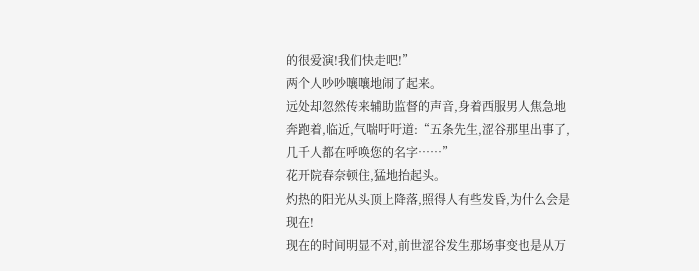的很爱演!我们快走吧!”
两个人吵吵嚷嚷地闹了起来。
远处却忽然传来辅助监督的声音,身着西服男人焦急地奔跑着,临近,气喘吁吁道:“五条先生,涩谷那里出事了,几千人都在呼唤您的名字……”
花开院春奈顿住,猛地抬起头。
灼热的阳光从头顶上降落,照得人有些发昏,为什么会是现在!
现在的时间明显不对,前世涩谷发生那场事变也是从万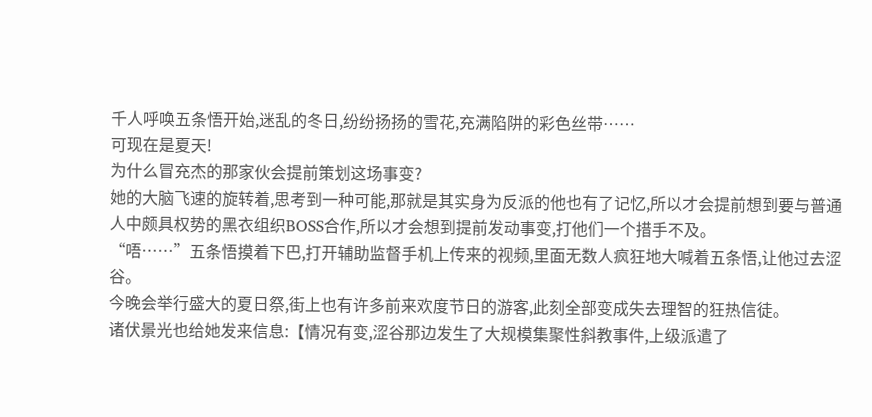千人呼唤五条悟开始,迷乱的冬日,纷纷扬扬的雪花,充满陷阱的彩色丝带……
可现在是夏天!
为什么冒充杰的那家伙会提前策划这场事变?
她的大脑飞速的旋转着,思考到一种可能,那就是其实身为反派的他也有了记忆,所以才会提前想到要与普通人中颇具权势的黑衣组织BOSS合作,所以才会想到提前发动事变,打他们一个措手不及。
“唔……”五条悟摸着下巴,打开辅助监督手机上传来的视频,里面无数人疯狂地大喊着五条悟,让他过去涩谷。
今晚会举行盛大的夏日祭,街上也有许多前来欢度节日的游客,此刻全部变成失去理智的狂热信徒。
诸伏景光也给她发来信息:【情况有变,涩谷那边发生了大规模集聚性斜教事件,上级派遣了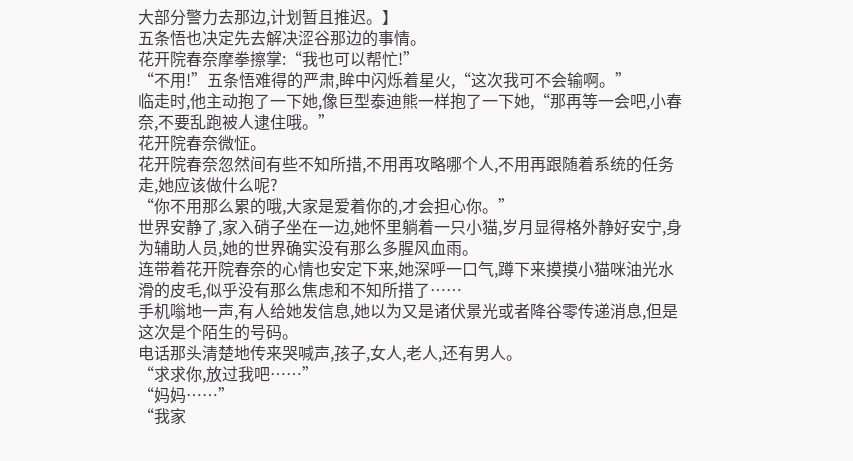大部分警力去那边,计划暂且推迟。】
五条悟也决定先去解决涩谷那边的事情。
花开院春奈摩拳擦掌:“我也可以帮忙!”
“不用!”五条悟难得的严肃,眸中闪烁着星火,“这次我可不会输啊。”
临走时,他主动抱了一下她,像巨型泰迪熊一样抱了一下她,“那再等一会吧,小春奈,不要乱跑被人逮住哦。”
花开院春奈微怔。
花开院春奈忽然间有些不知所措,不用再攻略哪个人,不用再跟随着系统的任务走,她应该做什么呢?
“你不用那么累的哦,大家是爱着你的,才会担心你。”
世界安静了,家入硝子坐在一边,她怀里躺着一只小猫,岁月显得格外静好安宁,身为辅助人员,她的世界确实没有那么多腥风血雨。
连带着花开院春奈的心情也安定下来,她深呼一口气,蹲下来摸摸小猫咪油光水滑的皮毛,似乎没有那么焦虑和不知所措了……
手机嗡地一声,有人给她发信息,她以为又是诸伏景光或者降谷零传递消息,但是这次是个陌生的号码。
电话那头清楚地传来哭喊声,孩子,女人,老人,还有男人。
“求求你,放过我吧……”
“妈妈……”
“我家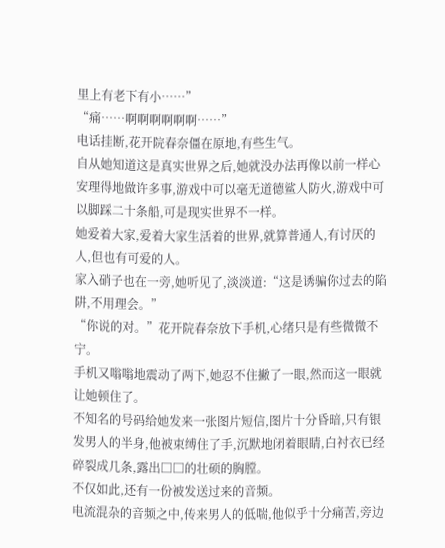里上有老下有小……”
“痛……啊啊啊啊啊啊……”
电话挂断,花开院春奈僵在原地,有些生气。
自从她知道这是真实世界之后,她就没办法再像以前一样心安理得地做许多事,游戏中可以毫无道德鲨人防火,游戏中可以脚踩二十条船,可是现实世界不一样。
她爱着大家,爱着大家生活着的世界,就算普通人,有讨厌的人,但也有可爱的人。
家入硝子也在一旁,她听见了,淡淡道:“这是诱骗你过去的陷阱,不用理会。”
“你说的对。”花开院春奈放下手机,心绪只是有些微微不宁。
手机又嗡嗡地震动了两下,她忍不住撇了一眼,然而这一眼就让她顿住了。
不知名的号码给她发来一张图片短信,图片十分昏暗,只有银发男人的半身,他被束缚住了手,沉默地闭着眼睛,白衬衣已经碎裂成几条,露出□□的壮硕的胸膛。
不仅如此,还有一份被发送过来的音频。
电流混杂的音频之中,传来男人的低喘,他似乎十分痛苦,旁边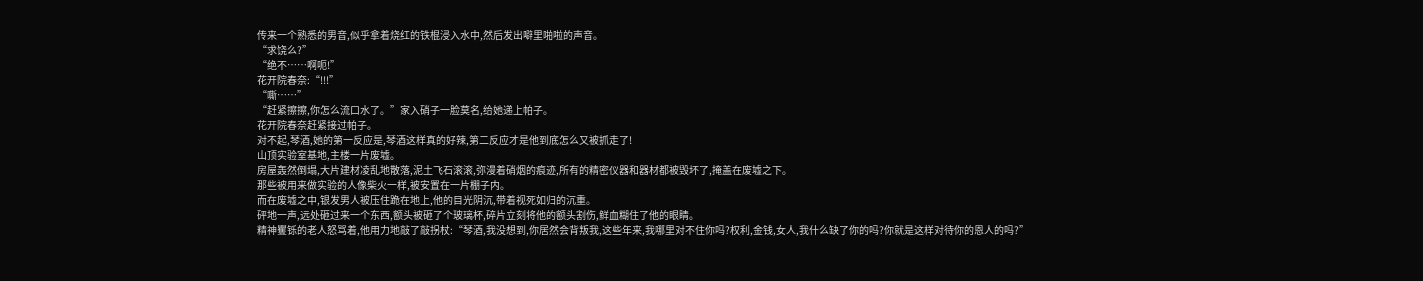传来一个熟悉的男音,似乎拿着烧红的铁棍浸入水中,然后发出噼里啪啦的声音。
“求饶么?”
“绝不……啊呃!”
花开院春奈:“!!!”
“嘶……”
“赶紧擦擦,你怎么流口水了。”家入硝子一脸莫名,给她递上帕子。
花开院春奈赶紧接过帕子。
对不起,琴酒,她的第一反应是,琴酒这样真的好辣,第二反应才是他到底怎么又被抓走了!
山顶实验室基地,主楼一片废墟。
房屋轰然倒塌,大片建材凌乱地散落,泥土飞石滚滚,弥漫着硝烟的痕迹,所有的精密仪器和器材都被毁坏了,掩盖在废墟之下。
那些被用来做实验的人像柴火一样,被安置在一片棚子内。
而在废墟之中,银发男人被压住跪在地上,他的目光阴沉,带着视死如归的沉重。
砰地一声,远处砸过来一个东西,额头被砸了个玻璃杯,碎片立刻将他的额头割伤,鲜血糊住了他的眼睛。
精神矍铄的老人怒骂着,他用力地敲了敲拐杖:“琴酒,我没想到,你居然会背叛我,这些年来,我哪里对不住你吗?权利,金钱,女人,我什么缺了你的吗?你就是这样对待你的恩人的吗?”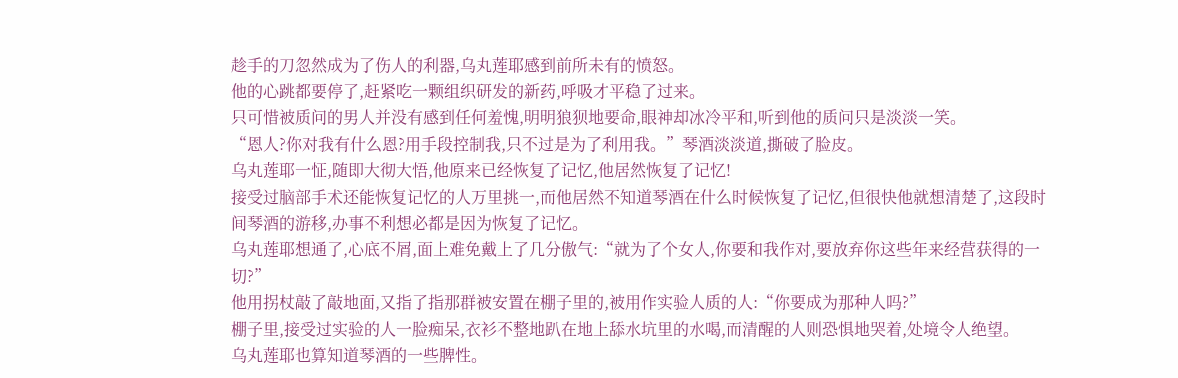趁手的刀忽然成为了伤人的利器,乌丸莲耶感到前所未有的愤怒。
他的心跳都要停了,赶紧吃一颗组织研发的新药,呼吸才平稳了过来。
只可惜被质问的男人并没有感到任何羞愧,明明狼狈地要命,眼神却冰冷平和,听到他的质问只是淡淡一笑。
“恩人?你对我有什么恩?用手段控制我,只不过是为了利用我。”琴酒淡淡道,撕破了脸皮。
乌丸莲耶一怔,随即大彻大悟,他原来已经恢复了记忆,他居然恢复了记忆!
接受过脑部手术还能恢复记忆的人万里挑一,而他居然不知道琴酒在什么时候恢复了记忆,但很快他就想清楚了,这段时间琴酒的游移,办事不利想必都是因为恢复了记忆。
乌丸莲耶想通了,心底不屑,面上难免戴上了几分傲气:“就为了个女人,你要和我作对,要放弃你这些年来经营获得的一切?”
他用拐杖敲了敲地面,又指了指那群被安置在棚子里的,被用作实验人质的人:“你要成为那种人吗?”
棚子里,接受过实验的人一脸痴呆,衣衫不整地趴在地上舔水坑里的水喝,而清醒的人则恐惧地哭着,处境令人绝望。
乌丸莲耶也算知道琴酒的一些脾性。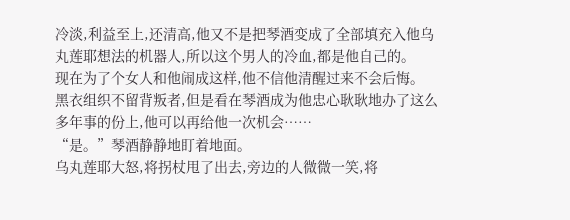冷淡,利益至上,还清高,他又不是把琴酒变成了全部填充入他乌丸莲耶想法的机器人,所以这个男人的冷血,都是他自己的。
现在为了个女人和他闹成这样,他不信他清醒过来不会后悔。
黑衣组织不留背叛者,但是看在琴酒成为他忠心耿耿地办了这么多年事的份上,他可以再给他一次机会……
“是。”琴酒静静地盯着地面。
乌丸莲耶大怒,将拐杖甩了出去,旁边的人微微一笑,将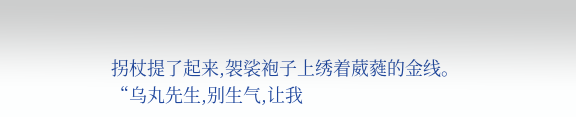拐杖提了起来,袈裟袍子上绣着葳蕤的金线。
“乌丸先生,别生气,让我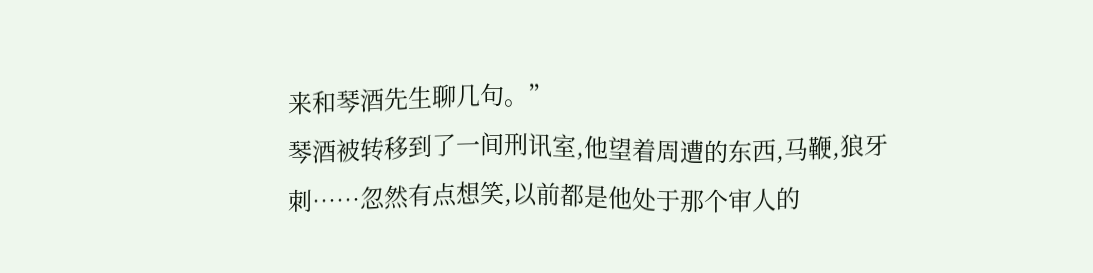来和琴酒先生聊几句。”
琴酒被转移到了一间刑讯室,他望着周遭的东西,马鞭,狼牙刺……忽然有点想笑,以前都是他处于那个审人的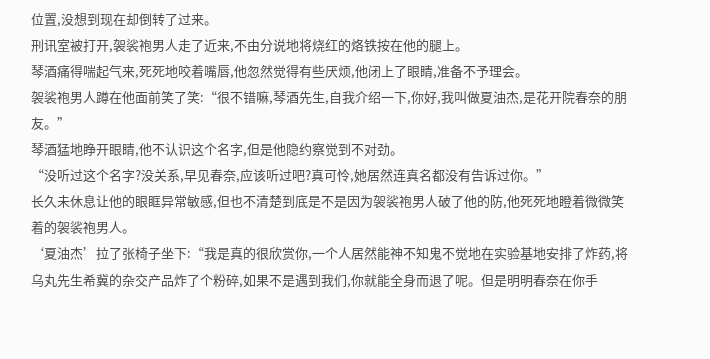位置,没想到现在却倒转了过来。
刑讯室被打开,袈裟袍男人走了近来,不由分说地将烧红的烙铁按在他的腿上。
琴酒痛得喘起气来,死死地咬着嘴唇,他忽然觉得有些厌烦,他闭上了眼睛,准备不予理会。
袈裟袍男人蹲在他面前笑了笑:“很不错嘛,琴酒先生,自我介绍一下,你好,我叫做夏油杰,是花开院春奈的朋友。”
琴酒猛地睁开眼睛,他不认识这个名字,但是他隐约察觉到不对劲。
“没听过这个名字?没关系,早见春奈,应该听过吧?真可怜,她居然连真名都没有告诉过你。”
长久未休息让他的眼眶异常敏感,但也不清楚到底是不是因为袈裟袍男人破了他的防,他死死地瞪着微微笑着的袈裟袍男人。
‘夏油杰’拉了张椅子坐下:“我是真的很欣赏你,一个人居然能神不知鬼不觉地在实验基地安排了炸药,将乌丸先生希冀的杂交产品炸了个粉碎,如果不是遇到我们,你就能全身而退了呢。但是明明春奈在你手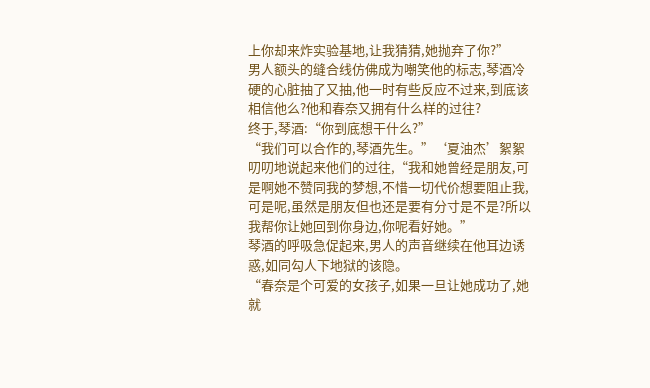上你却来炸实验基地,让我猜猜,她抛弃了你?”
男人额头的缝合线仿佛成为嘲笑他的标志,琴酒冷硬的心脏抽了又抽,他一时有些反应不过来,到底该相信他么?他和春奈又拥有什么样的过往?
终于,琴酒:“你到底想干什么?”
“我们可以合作的,琴酒先生。”‘夏油杰’絮絮叨叨地说起来他们的过往,“我和她曾经是朋友,可是啊她不赞同我的梦想,不惜一切代价想要阻止我,可是呢,虽然是朋友但也还是要有分寸是不是?所以我帮你让她回到你身边,你呢看好她。”
琴酒的呼吸急促起来,男人的声音继续在他耳边诱惑,如同勾人下地狱的该隐。
“春奈是个可爱的女孩子,如果一旦让她成功了,她就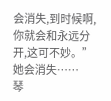会消失,到时候啊,你就会和永远分开,这可不妙。”
她会消失……
琴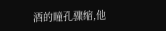酒的瞳孔骤缩,他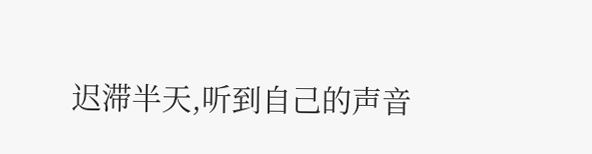迟滞半天,听到自己的声音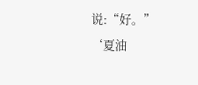说:“好。”
‘夏油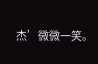杰’微微一笑。